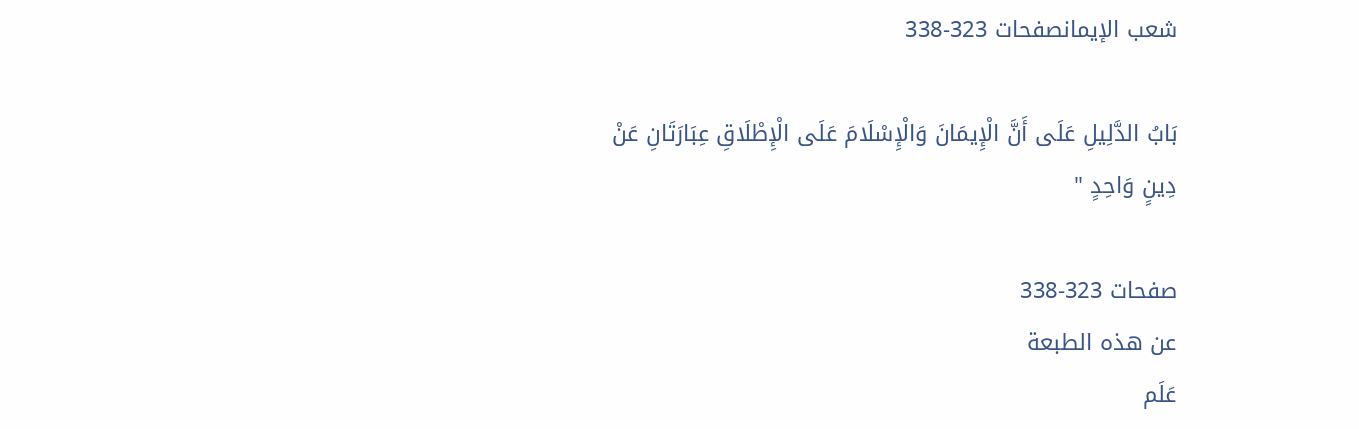شعب الإيمانصفحات 323-338

بَابُ الدَّلِيلِ عَلَى أَنَّ الْإِيمَانَ وَالْإِسْلَامَ عَلَى الْإِطْلَاقِ عِبَارَتَانِ عَنْ دِينٍ وَاحِدٍ "

صفحات 323-338
عن هذه الطبعة
عَلَم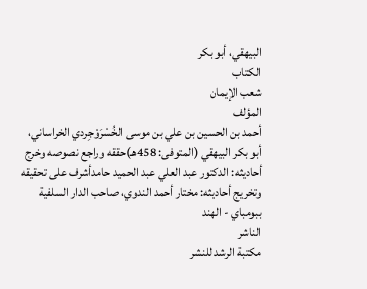البيهقي، أبو بكر
الكتاب
شعب الإيمان
المؤلف
أحمد بن الحسين بن علي بن موسى الخُسْرَوْجِردي الخراساني، أبو بكر البيهقي (المتوفى: 458هـ)حققه وراجع نصوصه وخرج أحاديثه: الدكتور عبد العلي عبد الحميد حامدأشرف على تحقيقه وتخريج أحاديثه: مختار أحمد الندوي، صاحب الدار السلفية ببومباي - الهند
الناشر
مكتبة الرشد للنشر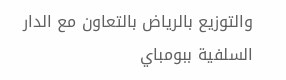والتوزيع بالرياض بالتعاون مع الدار السلفية ببومباي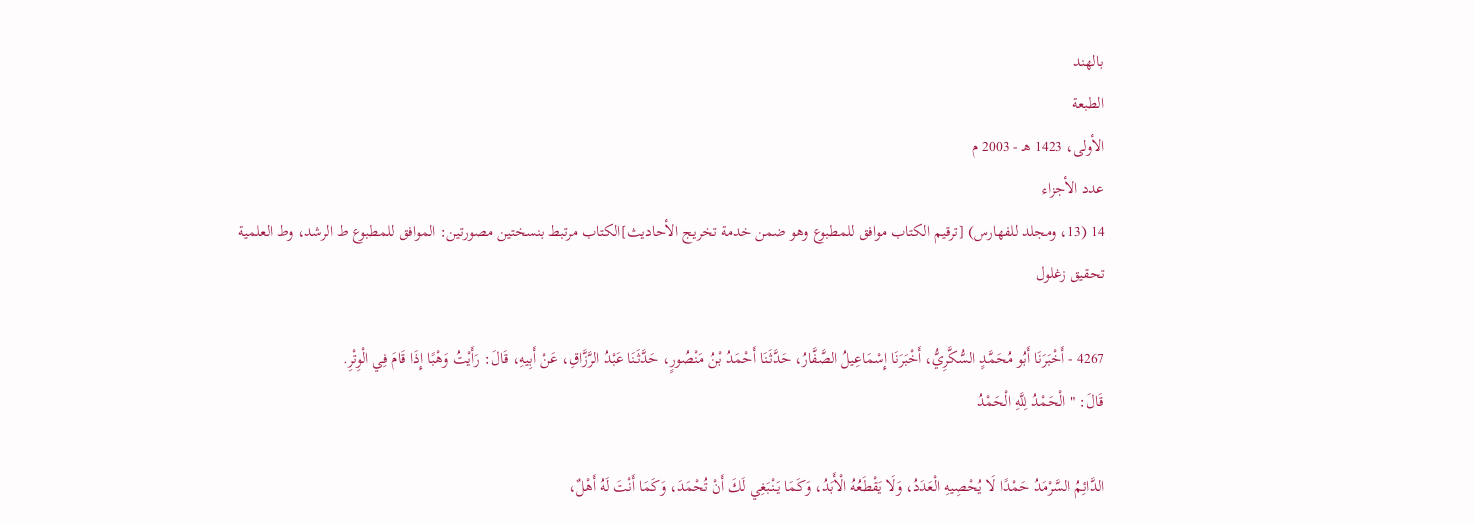بالهند
الطبعة
الأولى، 1423 هـ - 2003 م
عدد الأجزاء
14 (13، ومجلد للفهارس) [ترقيم الكتاب موافق للمطبوع وهو ضمن خدمة تخريج الأحاديث]الكتاب مرتبط بنسختين مصورتين: الموافق للمطبوع ط الرشد، وط العلمية تحقيق زغلول

4267 - أَخْبَرَنَا أَبُو مُحَمَّدٍ السُّكَّرِيُّ، أَخْبَرَنَا إِسْمَاعِيلُ الصَّفَّارُ، حَدَّثَنَا أَحْمَدُ بْنُ مَنْصُورٍ، حَدَّثَنَا عَبْدُ الرَّزَّاقِ، عَنْ أَبِيهِ، قَالَ: رَأَيْتُ وَهْبًا إِذَا قَامَ فِي الْوِتْرِ.
قَالَ: " الْحَمْدُ لِلَّهِ الْحَمْدُ

الدَّائِمُ السَّرْمَدُ حَمْدًا لَا يُحْصِيهِ الْعَدَدُ، وَلَا يَقْطَعُهُ الْأَبَدُ، وَكَمَا يَنْبَغِي لَكَ أَنْ تُحْمَدَ، وَكَمَا أَنْتَ لَهُ أَهْلٌ،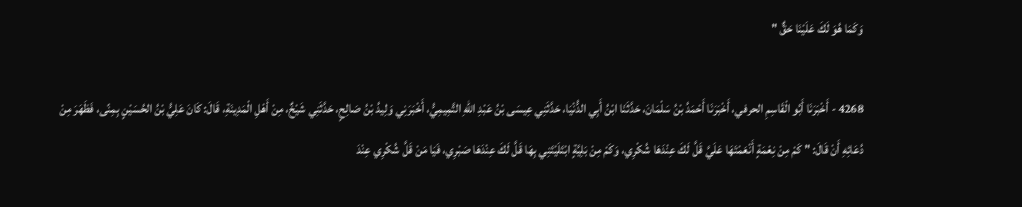وَكَمَا هُوَ لَكَ عَلَيْنَا حَقٌّ "

4268 - أَخْبَرَنَا أَبُو الْقَاسِمِ الحرفي، أَخْبَرَنَا أَحْمَدُ بْنُ سَلْمَانَ، حَدَّثَنَا ابْنُ أَبِي الدُّنْيَا، حَدَّثَنِي عِيسَى بْنُ عَبْدِ اللهِ التَّمِيمِيُّ، أَخْبَرَنِي وَلِيدُ بْنُ صَالِحٍ، حَدَّثَنِي شَيْخٌ، مِنْ أَهْلِ الْمَدِينَةِ، قَالَ: كَانَ عَلِيُّ بْنُ الحُسَيْنٍ بِمِنًى، فَظَهَرَ مِنْ دُعَائِهِ أَنْ قَالَ: " كَمْ مِنْ نِعْمَةٍ أَنْعَمْتَهَا عَلَيَّ قَلَّ لَكَ عِنْدَهَا شُكْرِي، وَكَمْ مِنْ بَلِيَّةٍ ابْتَلَيْتَنِي بِهَا قَلَّ لَكَ عِنْدَهَا صَبْرِي، فَيَا مَنْ قَلَّ شُكْرِي عِنْدَ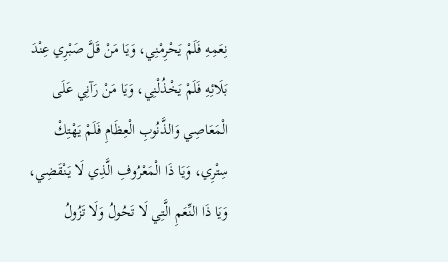نِعَمِهِ فَلَمْ يَحْرِمْنِي، وَيَا مَنْ قَلَّ صَبْرِي عِنْدَ بَلَائِهِ فَلَمْ يَخْذُلْنِي، وَيَا مَنْ رَآنِي عَلَى الْمَعَاصِي وَالذَّنُوبِ الْعِظَامِ فَلَمْ يَهْتِكْ سِتْرِي، وَيَا ذَا الْمَعْرُوفِ الَّذِي لَا يَنْقَضِي، وَيَا ذَا النِّعَمِ الَّتِي لَا تَحُولُ وَلَا تَزُولُ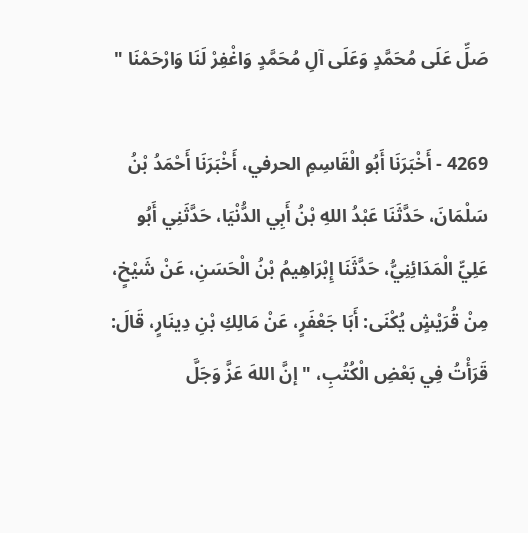صَلِّ عَلَى مُحَمَّدٍ وَعَلَى آلِ مُحَمَّدٍ وَاغْفِرْ لَنَا وَارْحَمْنَا "

4269 - أَخْبَرَنَا أَبُو الْقَاسِمِ الحرفي، أَخْبَرَنَا أَحْمَدُ بْنُ سَلْمَانَ، حَدَّثَنَا عَبْدُ اللهِ بْنُ أَبِي الدُّنْيَا، حَدَّثَنِي أَبُو عَلِيٍّ الْمَدَائِنِيُّ، حَدَّثَنَا إِبْرَاهِيمُ بْنُ الْحَسَنِ، عَنْ شَيْخٍ، مِنْ قُرَيْشٍ يُكْنَى: أَبَا جَعْفَرٍ، عَنْ مَالِكِ بْنِ دِينَارٍ، قَالَ: قَرَأْتُ فِي بَعْضِ الْكُتُبِ، " إنَّ اللهَ عَزَّ وَجَلَّ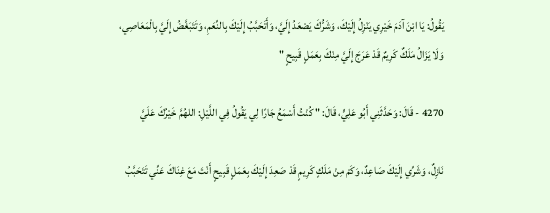يَقُولُ: يَا ابْنَ آدَمَ خَيْرِي يَنْزِلُ إِلَيْكَ، وَشَرُّكَ يَصْعَدُ إِلَيَّ، وَأَتَحَبَّبُ إِلَيْكَ بِالنِّعَمِ، وَتَتَبَغَّضُ إِلَيَّ بِالْمَعَاصِي، وَلَا يَزَالُ مَلَكٌ كَرِيمٌ قَدْ عَرَجَ إِلَيَّ مِنْكَ بِعَمَلٍ قَبِيحٍ "

4270 - قَالَ: وَحَدَّثَنِي أَبُو عَلِيٍّ، قَالَ: " كُنْتُ أَسْمَعُ جَارًا لِي يَقُولُ فِي اللَّيْلِ: اللهُمَّ خَيْرُكَ عَلَيَّ

نَازِلٌ، وَشَرِّي إِلَيْكَ صَاعِدٌ، وَكَمْ مِنْ مَلَكٍ كَرِيمٍ قَدْ صَعِدَ إِلَيْكَ بِعَمَلٍ قَبِيحٍ أَنْتَ مَعَ غِنَاكَ عَنِّي تَتَحَبَّبُ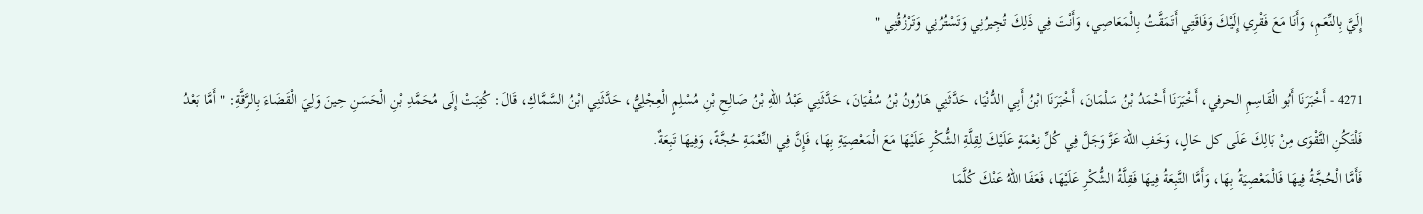إِلَيَّ بِالنِّعَمِ، وَأَنَا مَعَ فَقْرِي إِلَيْكَ وَفَاقَتِي أَتَمَقَّتُ بِالْمَعَاصِي، وَأَنْتَ فِي ذَلِكَ تُجِيرُنِي وَتَسْتُرُنِي وَتَرْزُقُنِي "

4271 - أَخْبَرَنَا أَبُو الْقَاسِمِ الحرفي، أَخْبَرَنَا أَحْمَدُ بْنُ سَلْمَانَ، أَخْبَرَنَا ابْنُ أَبِي الدُّنْيَا، حَدَّثَنِي هَارُونُ بْنُ سُفْيَانَ، حَدَّثَنِي عَبْدُ اللهِ بْنُ صَالِحِ بْنِ مُسْلِمٍ الْعِجْلِيُّ، حَدَّثَنِي ابْنُ السَّمَّاكِ، قَالَ: كُتِبَتْ إِلَى مُحَمَّدِ بْنِ الْحَسَنِ حِينَ وَلِيَ الْقَضَاءَ بِالرَّقَّةِ: " أَمَّا بَعْدُ فَلْتَكُنِ التَّقْوَى مِنْ بَالِكَ عَلَى كل حَالٍ، وَخَفِ اللهَ عَزَّ وَجَلَّ فِي كُلِّ نِعْمَةٍ عَلَيْكَ لِقِلَّةِ الشُّكْرِ عَلَيْهَا مَعَ الْمَعْصِيَةِ بِهَا، فَإِنَّ فِي النِّعْمَةِ حُجَّةً، وَفِيهَا تَبِعَةٌ.
فَأَمَّا الْحُجَّةُ فِيهَا فَالْمَعْصِيَةُ بِهَا، وَأَمَّا التَّبِعَةُ فِيهَا فَقِلَّةُ الشُّكْرِ عَلَيْهَا، فَعَفَا اللهُ عَنْكَ كُلَّمَا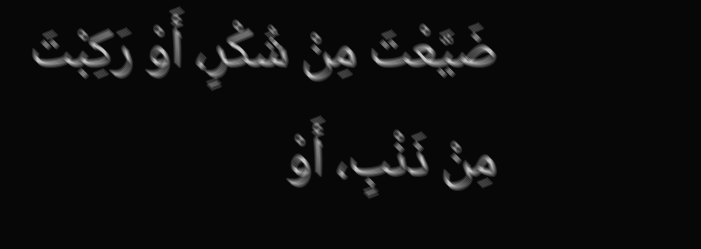ضَيَّعْتَ مِنْ شُكْرٍ، أَوْ رَكِبْتَ مِنْ ذَنْبٍ، أَوْ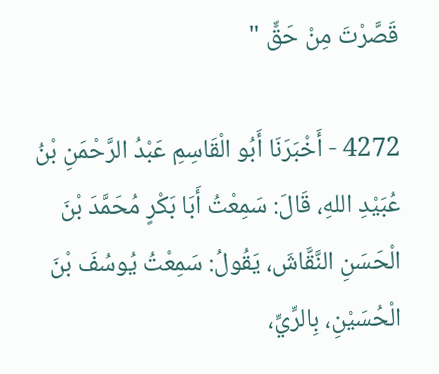قَصَّرْتَ مِنْ حَقٍّ "

4272 - أَخْبَرَنَا أَبُو الْقَاسِمِ عَبْدُ الرَّحْمَنِ بْنُ عُبَيْدِ اللهِ، قَالَ: سَمِعْتُ أَبَا بَكْرٍ مُحَمَّدَ بْنَ الْحَسَنِ النَّقَّاشَ، يَقُولُ: سَمِعْتُ يُوسُفَ بْنَ الْحُسَيْنِ، بِالرِّيِّ،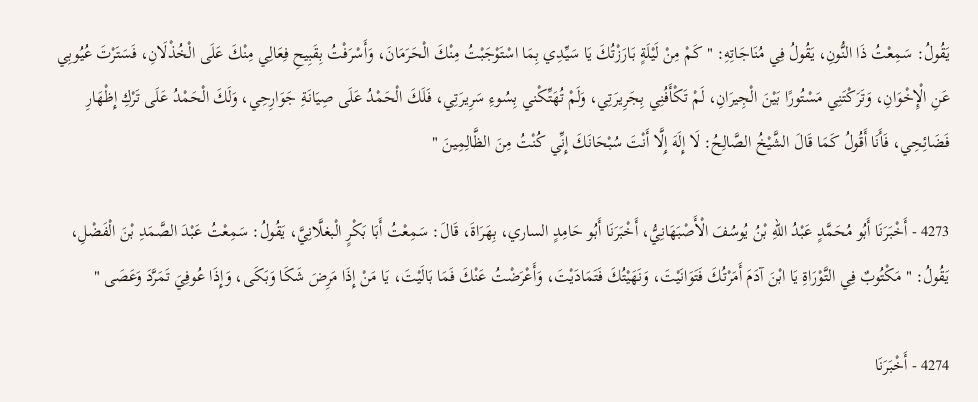يَقُولُ: سَمِعْتُ ذَا النُّونِ، يَقُولُ فِي مُنَاجَاتِهِ: " كَمْ مِنْ لَيْلَةٍ بَارَزْتُكَ يَا سَيِّدِي بِمَا اسْتَوْجَبْتُ مِنْكَ الْحَرَمَانَ، وَأَسْرَفْتُ بِقَبِيحِ فِعَالِي مِنْكَ عَلَى الْخُذْلَانِ، فَسَتَرْتَ عُيُوبِي عَنِ الْإِخْوَانِ، وَتَرَكْتَنِي مَسْتُورًا بَيْنَ الْجِيرَانِ، لَمْ تَكْأَفُنِي بِجَرِيرَتِي، وَلَمْ تُهَتِّكْني بِسُوءِ سَرِيرَتِي، فَلَكَ الْحَمْدُ عَلَى صِيَانَةِ جَوَارِحِي، وَلَكَ الْحَمْدُ عَلَى تَرْكِ إِظْهَارِ فَضَائِحِي، فَأَنَا أَقُولُ كَمَا قَالَ الشَّيْخُ الصَّالِحُ: لَا إِلَهَ إِلَّا أَنْتَ سُبْحَانَكَ إِنِّي كُنْتُ مِنَ الظَّالِمِينَ "

4273 - أَخْبَرَنَا أَبُو مُحَمَّدٍ عَبْدُ اللهِ بْنُ يُوسُفَ الْأَصْبَهَانِيُّ، أَخْبَرَنَا أَبُو حَامِدٍ الساري، بِهَرَاةَ، قَالَ: سَمِعْتُ أَبَا بَكْرٍ الْبغلَّانِيَّ، يَقُولُ: سَمِعْتُ عَبْدَ الصَّمَدِ بْنَ الْفَضْلِ، يَقُولُ: " مَكْتُوبٌ فِي التَّوْرَاةِ يَا ابْنَ آدَمَ أَمَرْتُكَ فَتَوَانَيْتَ، وَنَهَيْتُكَ فَتَمَادَيْتَ، وَأَعْرَضْتُ عَنْكَ فَمَا بَالَيْتَ، يَا مَنْ إِذَا مَرِضَ شَكَا وَبَكَى، وَإِذَا عُوفِيَ تَمَرَّدَ وَعَصَى "

4274 - أَخْبَرَنَا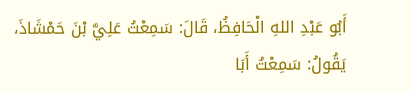أَبُو عَبْدِ اللهِ الْحَافِظُ، قَالَ: سَمِعْتُ عَلِيَّ بْنَ حَمْشَاذَ، يَقُولُ: سَمِعْتُ أَبَا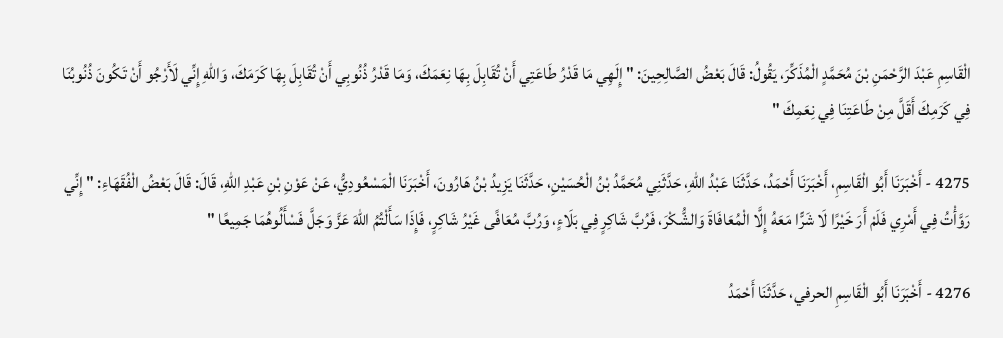الْقَاسِمِ عَبْدَ الرَّحْمَنِ بْنَ مُحَمَّدٍ الْمُذَكِّرَ، يَقُولُ: قَالَ بَعْضُ الصَّالِحِينَ: " إِلَهِي مَا قَدْرُ طَاعَتِي أَنْ تُقَابِلَ بِهَا نِعَمَكَ، وَمَا قَدْرُ ذُنُوبِي أَنْ تُقَابِلَ بِهَا كَرَمَكَ، وَاللهِ إِنِّي لَأَرْجُو أَنْ تَكُونَ ذُنُوبُنَا فِي كَرَمِكَ أَقَلَّ مِنْ طَاعَتِنَا فِي نِعَمِكَ "

4275 - أَخْبَرَنَا أَبُو الْقَاسِمِ، أَخْبَرَنَا أَحْمَدُ، حَدَّثَنَا عَبْدُ اللهِ، حَدَّثَنِي مُحَمَّدُ بْنُ الْحُسَيْنِ، حَدَّثَنَا يَزِيدُ بْنُ هَارُونَ، أَخْبَرَنَا الْمَسْعُودِيُّ، عَنْ عَوْنِ بْنِ عَبْدِ اللهِ، قَالَ: قَالَ بَعْضُ الْفُقَهَاءِ: " إِنِّي رَوَّأْتُ فِي أَمْرِي فَلَمْ أَرَ خَيْرًا لَا شَرًّا مَعَهُ إِلَّا الْمُعَافَاةَ وَالشُّكْرَ، فَرُبَّ شَاكِرٍ فِي بَلَاءٍ، وَرُبَّ مُعَافًى غَيْرُ شَاكِرٍ، فَإِذَا سَأَلْتُمُ اللهَ عَزَّ وَجَلَّ فَسْأَلُوهُمَا جَمِيعًا "

4276 - أَخْبَرَنَا أَبُو الْقَاسِمِ الحرفي، حَدَّثَنَا أَحْمَدُ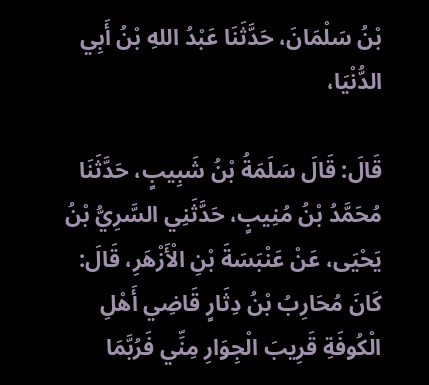بْنُ سَلْمَانَ، حَدَّثَنَا عَبْدُ اللهِ بْنُ أَبِي الدُّنْيَا،

قَالَ: قَالَ سَلَمَةُ بْنُ شَبِيبٍ، حَدَّثَنَا مُحَمَّدُ بْنُ مُنِيبٍ، حَدَّثَنِي السَّرِيُّ بْنُ يَحْيَى، عَنْ عَنْبَسَةَ بْنِ الْأَزْهَرِ، قَالَ: كَانَ مُحَارِبُ بْنُ دِثَارٍ قَاضِي أَهْلِ الْكُوفَةِ قَرِيبَ الْجِوَارِ مِنِّي فَرُبَّمَا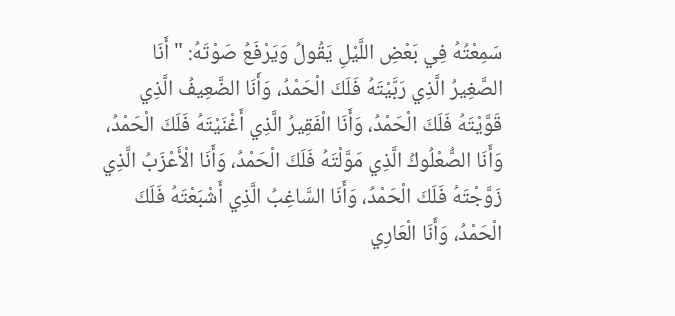سَمِعْتُهُ فِي بَعْضِ اللَّيْلِ يَقُولُ وَيَرْفَعُ صَوْتَهُ: " أَنَا الصَّغِيرُ الَّذِي رَبَّيْتَهُ فَلَكَ الْحَمْدُ، وَأَنَا الضَّعِيفُ الَّذِي قَوَّيْتَهُ فَلَكَ الْحَمْدُ، وَأَنَا الْفَقِيرُ الَّذِي أَغْنَيْتَهُ فَلَكَ الْحَمْدُ، وَأَنَا الصُّعْلُوكُ الَّذِي مَوَّلْتَهُ فَلَكَ الْحَمْدُ، وَأَنَا الْأَعْزَبُ الَّذِي زَوَّجْتَهُ فَلَكَ الْحَمْدُ، وَأَنَا السَّاغِبُ الَّذِي أَشْبَعْتَهُ فَلَكَ الْحَمْدُ، وَأَنَا الْعَارِي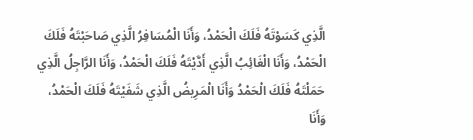الَّذِي كَسَوْتَهُ فَلَكَ الْحَمْدُ، وَأَنَا الْمُسَافِرُ الَّذِي صَاحَبْتَهُ فَلَكَ الْحَمْدُ، وَأَنَا الْغَائِبُ الَّذِي أَدَّيْتَهُ فَلَكَ الْحَمْدُ، وَأَنَا الرَّاجِلُ الَّذِي حَمَلْتَهُ فَلَكَ الْحَمْدُ وَأَنَا الْمَرِيضُ الَّذِي شَفَيْتَهُ فَلَكَ الْحَمْدُ، وَأَنَا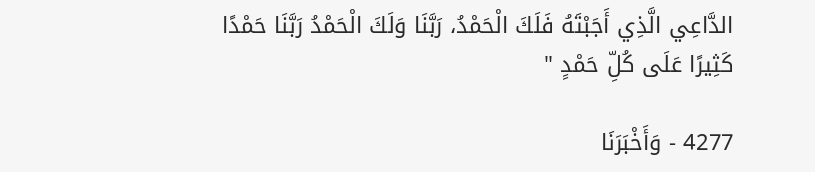الدَّاعِي الَّذِي أَجَبْتَهُ فَلَكَ الْحَمْدُ، رَبَّنَا وَلَكَ الْحَمْدُ رَبَّنَا حَمْدًا كَثِيرًا عَلَى كُلِّ حَمْدٍ "

4277 - وَأَخْبَرَنَا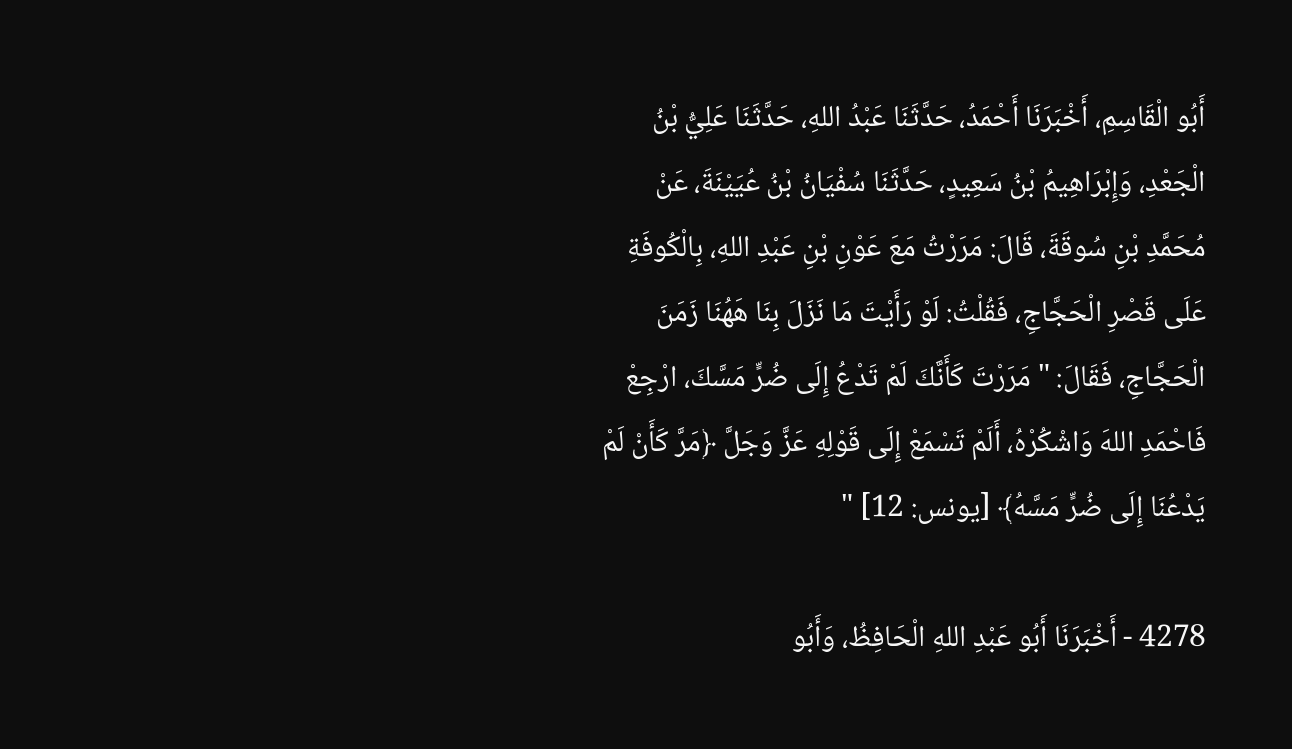أَبُو الْقَاسِمِ، أَخْبَرَنَا أَحْمَدُ، حَدَّثَنَا عَبْدُ اللهِ، حَدَّثَنَا عَلِيُّ بْنُ الْجَعْدِ، وَإِبْرَاهِيمُ بْنُ سَعِيدٍ، حَدَّثَنَا سُفْيَانُ بْنُ عُيَيْنَةَ، عَنْ مُحَمَّدِ بْنِ سُوقَةَ، قَالَ: مَرَرْتُ مَعَ عَوْنِ بْنِ عَبْدِ اللهِ، بِالْكُوفَةِ عَلَى قَصْرِ الْحَجَّاجِ، فَقُلْتُ: لَوْ رَأَيْتَ مَا نَزَلَ بِنَا هَهُنَا زَمَنَ الْحَجَّاجِ، فَقَالَ: " مَرَرْتَ كَأَنَّكَ لَمْ تَدْعُ إِلَى ضُرٍّ مَسَّكَ، ارْجِعْ فَاحْمَدِ اللهَ وَاشْكُرْهُ، أَلَمْ تَسْمَعْ إِلَى قَوْلِهِ عَزَّ وَجَلَّ ﴿مَرَّ كَأَنْ لَمْ يَدْعُنَا إِلَى ضُرٍّ مَسَّهُ﴾ [يونس: 12] "

4278 - أَخْبَرَنَا أَبُو عَبْدِ اللهِ الْحَافِظُ، وَأَبُو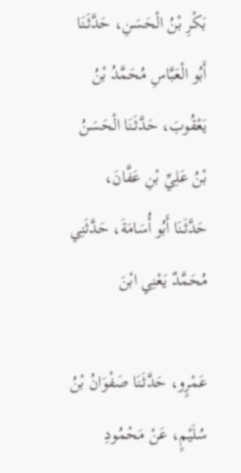بَكْرِ بْنُ الْحَسَنِ، حَدَّثَنَا أَبُو الْعَبَّاسِ مُحَمَّدُ بْنُ يَعْقُوبَ، حَدَّثَنَا الْحَسَنُ بْنُ عَلِيِّ بْنِ عَفَّانَ، حَدَّثَنَا أَبُو أُسَامَةَ، حَدَّثَنِي مُحَمَّدٌ يَعْنِي ابْنَ

عَمْرٍو، حَدَّثَنَا صَفْوَانُ بْنُ سُلَيْمٍ، عَنْ مَحْمُودِ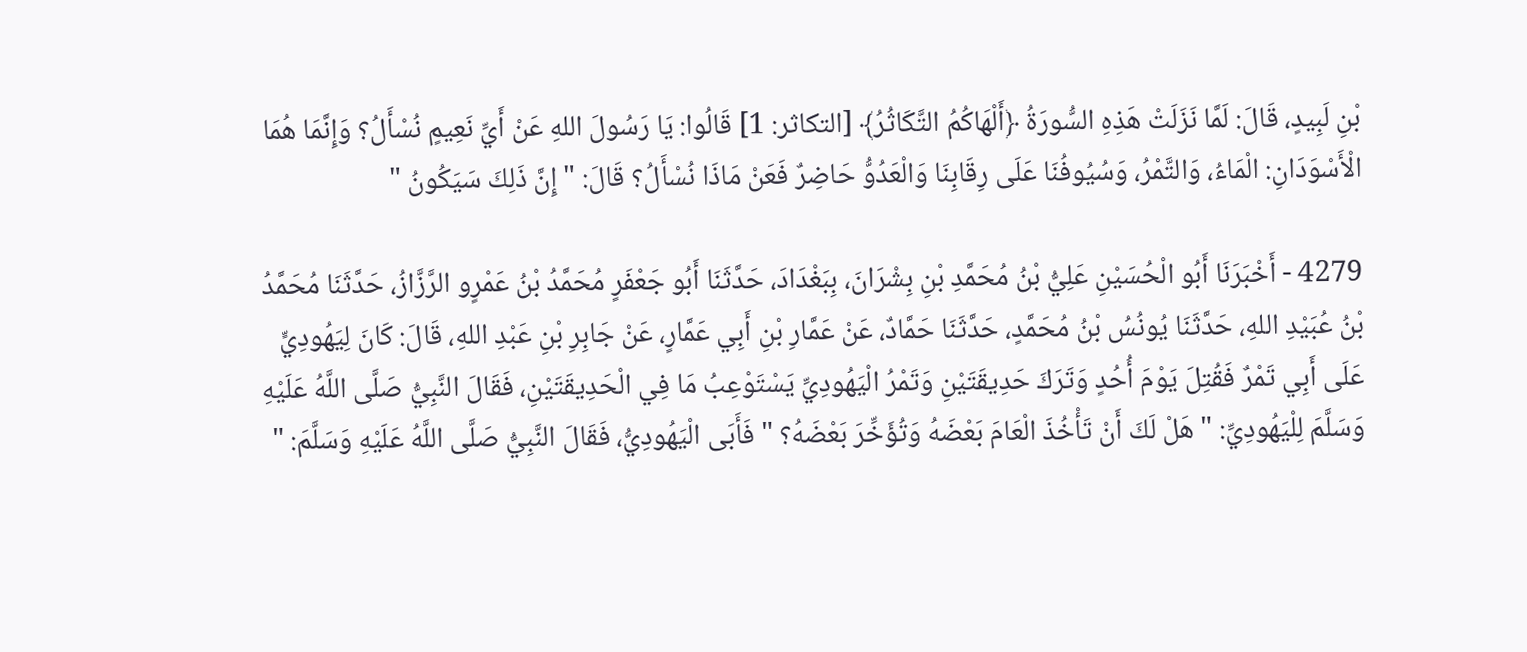بْنِ لَبِيدٍ، قَالَ: لَمَّا نَزَلَتْ هَذِهِ السُّورَةُ ﴿أَلْهَاكُمُ التَّكَاثُرُ﴾ [التكاثر: 1] قَالُوا: يَا رَسُولَ اللهِ عَنْ أَيِّ نَعِيمٍ نُسْأَلُ؟ وَإِنَّمَا هُمَا الْأَسْوَدَانِ: الْمَاءُ، وَالتَّمْرُ، وَسُيُوفُنَا عَلَى رِقَابِنَا وَالْعَدُوُّ حَاضِرٌ فَعَنْ مَاذَا نُسْأَلُ؟ قَالَ: " إِنَّ ذَلِكَ سَيَكُونُ "

4279 - أَخْبَرَنَا أَبُو الْحُسَيْنِ عَلِيُّ بْنُ مُحَمَّدِ بْنِ بِشْرَانَ، بِبَغْدَادَ، حَدَّثَنَا أَبُو جَعْفَرٍ مُحَمَّدُ بْنُ عَمْرٍو الرَّزَّازُ، حَدَّثَنَا مُحَمَّدُ بْنُ عُبَيْدِ اللهِ، حَدَّثَنَا يُونُسُ بْنُ مُحَمَّدٍ، حَدَّثَنَا حَمَّادٌ، عَنْ عَمَّارِ بْنِ أَبِي عَمَّارٍ، عَنْ جَابِرِ بْنِ عَبْدِ اللهِ، قَالَ: كَانَ لِيَهُودِيٍّ عَلَى أَبِي تَمْرٌ فَقُتِلَ يَوْمَ أُحُدٍ وَتَرَكَ حَدِيقَتَيْنِ وَتَمْرُ الْيَهُودِيِّ يَسْتَوْعِبُ مَا فِي الْحَدِيقَتَيْنِ، فَقَالَ النَّبِيُّ صَلَّى اللَّهُ عَلَيْهِ وَسَلَّمَ لِلْيَهُودِيِّ: " هَلْ لَكَ أَنْ تَأْخُذَ الْعَامَ بَعْضَهُ وَتُؤَخِّرَ بَعْضَهُ؟ " فَأَبَى الْيَهُودِيُّ، فَقَالَ النَّبِيُّ صَلَّى اللَّهُ عَلَيْهِ وَسَلَّمَ: "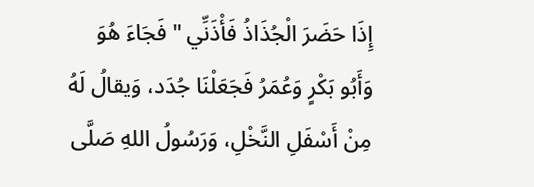إِذَا حَضَرَ الْجُذَاذُ فَأْذَنِّي " فَجَاءَ هُوَ وَأَبُو بَكْرٍ وَعُمَرُ فَجَعَلْنَا جُدَد، وَيقالُ لَهُ مِنْ أَسْفَلِ النَّخْلِ، وَرَسُولُ اللهِ صَلَّى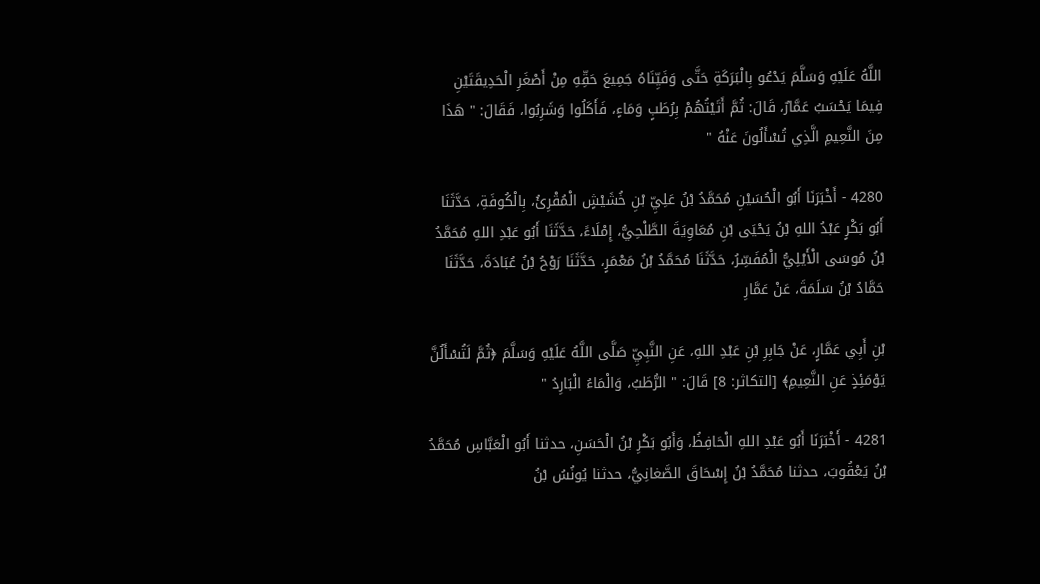اللَّهُ عَلَيْهِ وَسَلَّمَ يَدْعُو بِالْبَرَكَةِ حَتَّى وَفَيِّنَاهُ جَمِيعَ حَقِّهِ مِنْ أَصْغَرِ الْحَدِيقَتَيْنِ فِيمَا يَحْسَبُ عَمَّارٌ، قَالَ: ثُمَّ أَتَيْتُهُمْ بِرُطَبٍ وَمَاءٍ، فَأَكَلُوا وَشَرِبُوا، فَقَالَ: " هَذَا مِنَ النَّعِيمِ الَّذِي تُسْأَلُونَ عَنْهُ "

4280 - أَخْبَرَنَا أَبُو الْحُسَيْنِ مُحَمَّدُ بْنُ عَلِيِّ بْنِ خُشَيْشٍ الْمُقْرِئُ، بِالْكُوفَةِ، حَدَّثَنَا أَبُو بَكْرٍ عَبْدُ اللهِ بْنُ يَحْيَى بْنِ مُعَاوِيَةَ الطَّلْحِيُّ، إِمْلَاءً، حَدَّثَنَا أَبُو عَبْدِ اللهِ مُحَمَّدُ بْنُ مُوسَى الْأَيْلِيُّ الْمُفَسِّرُ، حَدَّثَنَا مُحَمَّدُ بْنُ مَعْمَرٍ، حَدَّثَنَا رَوْحُ بْنُ عُبَادَةَ، حَدَّثَنَا حَمَّادُ بْنُ سَلَمَةَ، عَنْ عَمَّارِ

بْنِ أَبِي عَمَّارٍ، عَنْ جَابِرِ بْنِ عَبْدِ اللهِ، عَنِ النَّبِيِّ صَلَّى اللَّهُ عَلَيْهِ وَسَلَّمَ ﴿ثُمَّ لَتُسْأَلُنَّ يَوْمَئِذٍ عَنِ النَّعِيمِ﴾ [التكاثر: 8] قَالَ: " الرُّطَبُ، وَالْمَاءُ الْبَارِدُ "

4281 - أَخْبَرَنَا أَبُو عَبْدِ اللهِ الْحَافِظُ، وَأَبُو بَكْرِ بْنُ الْحَسَنِ، حدثنا أَبُو الْعَبَّاسِ مُحَمَّدُ بْنُ يَعْقُوبَ، حدثنا مُحَمَّدُ بْنُ إِسْحَاقَ الصَّغانِيُّ، حدثنا يُونُسُ بْنُ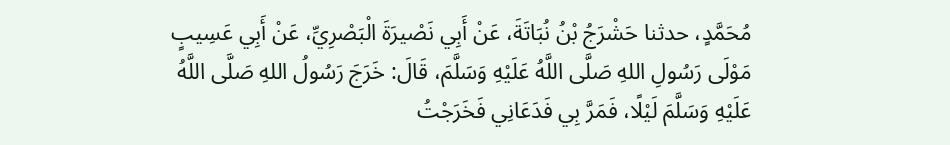مُحَمَّدٍ، حدثنا حَشْرَجُ بْنُ نُبَاتَةَ، عَنْ أَبِي نَصْيرَةَ الْبَصْرِيِّ، عَنْ أَبِي عَسِيبٍ مَوْلَى رَسُولِ اللهِ صَلَّى اللَّهُ عَلَيْهِ وَسَلَّمَ، قَالَ: خَرَجَ رَسُولُ اللهِ صَلَّى اللَّهُ عَلَيْهِ وَسَلَّمَ لَيْلًا، فَمَرَّ بِي فَدَعَانِي فَخَرَجْتُ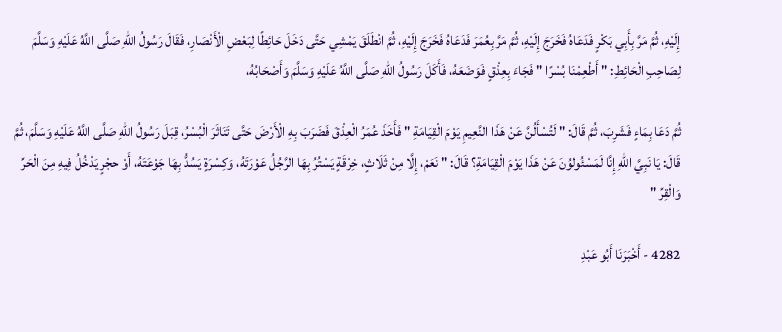إِلَيْهِ، ثُمَّ مَرَّ بِأَبِي بَكْرٍ فَدَعَاهُ فَخَرَجَ إِلَيْهِ، ثُمَّ مَرَّ بِعُمَرَ فَدَعَاهُ فَخَرَجَ إِلَيْهِ، ثُمَّ انْطَلَقَ يَمْشِي حَتَّى دَخَلَ حَائِطًا لِبَعْضِ الْأَنْصَارِ، فَقَالَ رَسُولُ اللهِ صَلَّى اللَّهُ عَلَيْهِ وَسَلَّمَ لِصَاحِبِ الْحَائِطِ: " أَطْعِمْنَا بُسْرًا " فَجَاءَ بِعِذْقٍ فَوَضَعَهُ، فَأَكَلَ رَسُولُ اللهِ صَلَّى اللَّهُ عَلَيْهِ وَسَلَّمَ وَأَصْحَابُهُ،

ثُمَّ دَعَا بِمَاءٍ فَشَرِبَ، ثُمَّ قَالَ: " لَتُسْأَلُنَّ عَنْ هَذَا النَّعِيمِ يَوْمَ الْقِيَامَةِ " فَأَخَذَ عُمَرُ الْعِذْقَ فَضَرَبَ بِهِ الْأَرْضَ حَتَّى تَنَاثَرَ الْبُسْرُ، قِبَلَ رَسُولُ اللهِ صَلَّى اللَّهُ عَلَيْهِ وَسَلَّمَ، ثُمَّ قَالَ: يَا نَبِيَّ اللهِ إِنَّا لَمَسْئُولوُنَ عَنْ هَذَا يَوْمَ الْقِيَامَةِ؟ قَالَ: " نَعَمْ، إِلَّا مِنْ ثَلَاثٍ، خِرْقَةٍ يَسْتُرُ بِهَا الرَّجُلُ عَوْرَتَهُ، وَكِسْرَةٍ يَسُدُّ بِهَا جَوْعَتَهُ، أَوْ حجْرٍ يَدْخُلُ فِيهِ مِنَ الْحَرِّ وَالْقِرِّ "

4282 - أَخْبَرَنَا أَبُو عَبْدِ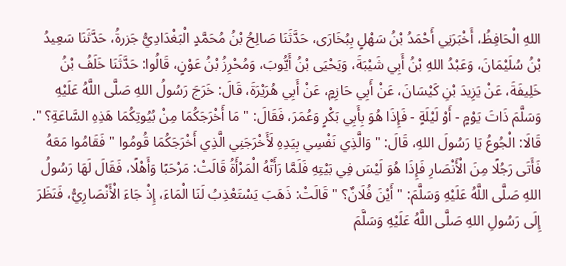اللهِ الْحَافِظُ، أَخْبَرَنِي أَحْمَدُ بْنُ سَهْلٍ بِبُخَارَى، حَدَّثَنَا صَالِحُ بْنُ مُحَمَّدٍ الْبَغْدَادِيُّ جَزرةُ، حَدَّثَنَا سَعِيدُ بْنُ سُلَيْمَانَ، وَعَبْدُ اللهِ بْنُ أَبِي شَيْبَةَ، وَيَحْيَى بْنُ أَيُّوبَ، وَمُحْرِزُ بْنُ عَوْنٍ، قَالُوا: حَدَّثَنَا خَلَفُ بْنُ خَلِيفَةَ، عَنْ يَزِيدَ بْنِ كَيْسَانَ، عَنْ أَبِي حَازِمٍ، عَنْ أَبِي هُرَيْرَةَ، قَالَ: خَرَجَ رَسُولُ اللهِ صَلَّى اللَّهُ عَلَيْهِ وَسَلَّمَ ذَاتَ يَوْمٍ - أَوْ لَيْلَةٍ - فَإِذَا هُوَ بِأَبِي بَكْرٍ وَعُمَرَ، فَقَالَ: " مَا أَخْرَجَكُمَا مِنْ بُيُوتِكُمَا هَذِهِ السَّاعَةِ؟ ". قَالَا: الْجُوعُ يَا رَسُولَ اللهِ، قَالَ: " وَالَّذِي نَفْسِي بِيَدِهِ لَأَخْرَجَنِي الَّذِي أَخْرَجَكُمَا قُومُوا " فَقَامُوا مَعَهُ فَأَتَى رَجُلًا مِنَ الْأَنْصَارِ فَإِذَا هُوَ لَيْسَ فِي بَيْتِهِ فَلَمَّا رَأَتْهُ الْمَرْأَةُ قَالَتْ: مَرْحَبًا وَأَهْلًا، فَقَالَ لَهَا رَسُولُ اللهِ صَلَّى اللَّهُ عَلَيْهِ وَسَلَّمَ: " أَيْنَ فُلَانٌ؟ " قَالَتْ: ذَهَبَ يَسْتَعْذِبُ لَنَا الْمَاءَ، إِذْ جَاءَ الْأَنْصَارِيُّ، فَنَظَرَ إِلَى رَسُولِ اللهِ صَلَّى اللَّهُ عَلَيْهِ وَسَلَّمَ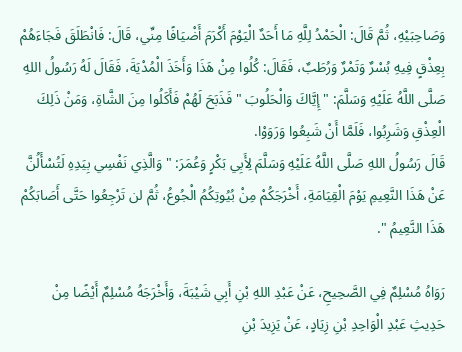وَصَاحِبَيْهِ، ثُمَّ قَالَ: الْحَمْدُ لِلَّهِ مَا أَحَدٌ الْيَوْمَ أَكْرَمَ أَضْيَافًا مِنِّي، قَالَ: فَانْطَلَقَ فَجَاءَهُمْ بِعِذْقٍ فِيهِ بُسْرٌ وَتَمْرٌ وَرُطَبٌ، فَقَالَ: كُلُوا مِنْ هَذَا وَأَخَذَ الْمُدْيَةَ، فَقَالَ لَهُ رَسُولُ اللهِ صَلَّى اللَّهُ عَلَيْهِ وَسَلَّمَ: " إِيَّاكَ وَالْحَلُوبَ " فَذَبَحَ لَهُمْ فَأَكَلُوا مِنَ الشَّاةِ، وَمَنْ ذَلِكَ الْعِذْقِ وَشَرِبُوا، فَلَمَّا أَنْ شَبِعُوا وَرَوَوْا.
قَالَ رَسُولُ اللهِ صَلَّى اللَّهُ عَلَيْهِ وَسَلَّمَ لِأَبِي بَكْرٍ وَعُمَرَ: " وَالَّذِي نَفْسِي بِيَدِهِ لَتُسْأَلُنَّ عَنْ هَذَا النَّعِيمِ يَوْمَ الْقِيَامَةِ، أَخْرَجَكُمْ مِنْ بُيُوتِكُمُ الْجُوعُ، ثُمَّ لن تَرْجِعُوا حَتَّى أَصَابَكُمْ هَذَا النَّعِيمُ ".

رَوَاهُ مُسْلِمٌ فِي الصَّحِيحِ، عَنْ عَبْدِ اللهِ بْنِ أَبِي شَيْبَةَ، وَأَخْرَجَهُ مُسْلِمٌ أَيْضًا مِنْ حَدِيثِ عَبْدِ الْوَاحِدِ بْنِ زِيَادٍ، عَنْ يَزِيدَ بْنِ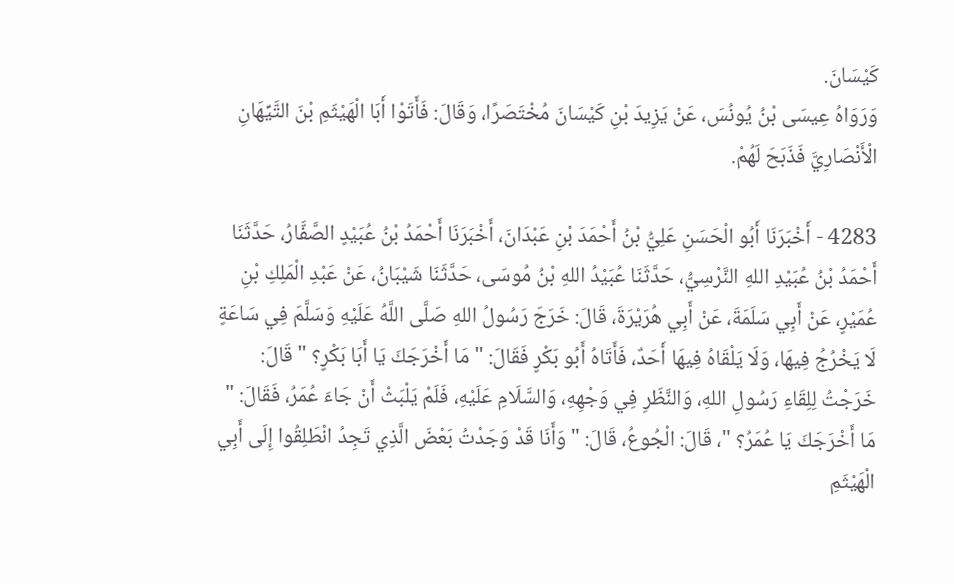كَيْسَانَ.
وَرَوَاهُ عِيسَى بْنُ يُونُسَ، عَنْ يَزِيدَ بْنِ كَيْسَانَ مُخْتَصَرًا، وَقَالَ: فَأَتَوْا أَبَا الْهَيْثَمِ بْنَ التَّيِّهَانِ الْأَنْصَارِيَّ فَذَبَحَ لَهُمْ.

4283 - أَخْبَرَنَا أَبُو الْحَسَنِ عَلِيُّ بْنُ أَحْمَدَ بْنِ عَبْدَانَ، أَخْبَرَنَا أَحْمَدُ بْنُ عُبَيْدٍ الصَّفَّارُ، حَدَّثَنَا أَحْمَدُ بْنُ عُبَيْدِ اللهِ النَّرْسِيُّ، حَدَّثَنَا عُبَيْدُ اللهِ بْنُ مُوسَى، حَدَّثَنَا شَيْبَانُ، عَنْ عَبْدِ الْمَلِكِ بْنِ عُمَيْرٍ، عَنْ أَبِي سَلَمَةَ، عَنْ أَبِي هُرَيْرَةَ، قَالَ: خَرَجَ رَسُولُ اللهِ صَلَّى اللَّهُ عَلَيْهِ وَسَلَّمَ فِي سَاعَةٍ لَا يَخْرُجُ فِيهَا، وَلَا يَلْقَاهُ فِيهَا أَحَدٌ، فَأَتَاهُ أَبُو بَكْرٍ فَقَالَ: " مَا أَخْرَجَكَ يَا أَبَا بَكْرٍ؟ " قَالَ: خَرَجْتُ لِلِقَاءِ رَسُولِ اللهِ، وَالنَّظَرِ فِي وَجْهِهِ، وَالسَّلَامِ عَلَيْهِ، فَلَمْ يَلْبَثْ أَنْ جَاءَ عُمَرُ، فَقَالَ: " مَا أَخْرَجَكَ يَا عُمَرُ؟ "، قَالَ: الْجُوعُ، قَالَ: " وَأَنَا قَدْ وَجَدْتُ بَعْضَ الَّذِي تَجِدُ انْطَلِقُوا إِلَى أَبِي الْهَيْثَمِ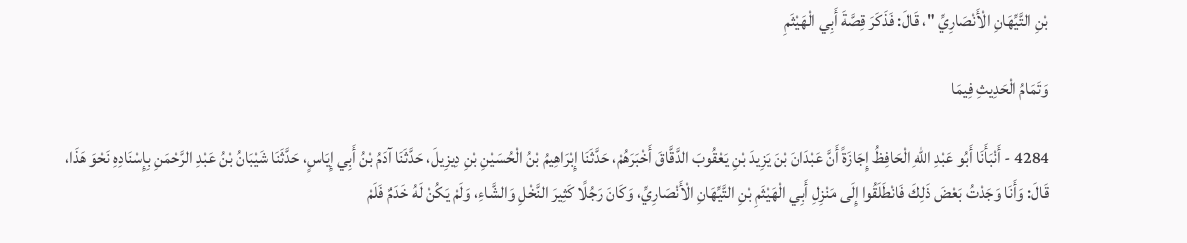بْنِ التَّيِّهَانِ الْأَنْصَارِيِّ "، قَالَ: فَذَكَرَ قِصَّةَ أَبِي الْهَيْثَمِ

وَتَمَامُ الْحَدِيثِ فِيمَا

4284 - أَنْبَأَنَا أَبُو عَبْدِ اللهِ الْحَافِظُ إِجَازَةً أَنَّ عَبْدَانَ بْنَ يَزِيدَ بْنِ يَعْقُوبَ الدَّقَّاقَ أَخْبَرَهُمْ، حَدَّثَنَا إِبْرَاهِيمُ بْنُ الْحُسَيْنِ بْنِ دِيزِيلَ، حَدَّثَنَا آدَمُ بْنُ أَبِي إِيَاسٍ، حَدَّثَنَا شَيْبَانُ بْنُ عَبْدِ الرَّحْمَنِ بِإِسْنَادِهِ نَحْوَ هَذَا، قَالَ: وَأَنَا وَجَدْتُ بَعْضَ ذَلِكَ فَانْطَلَقُوا إِلَى مَنْزِلِ أَبِي الْهَيْثَمِ بْنِ التَّيِّهَانِ الْأَنْصَارِيِّ، وَكَانَ رَجُلًا كَثِيرَ النَّخْلِ وَالشَّاءِ، وَلَمْ يَكُنْ لَهُ خَدَمٌ فَلَمْ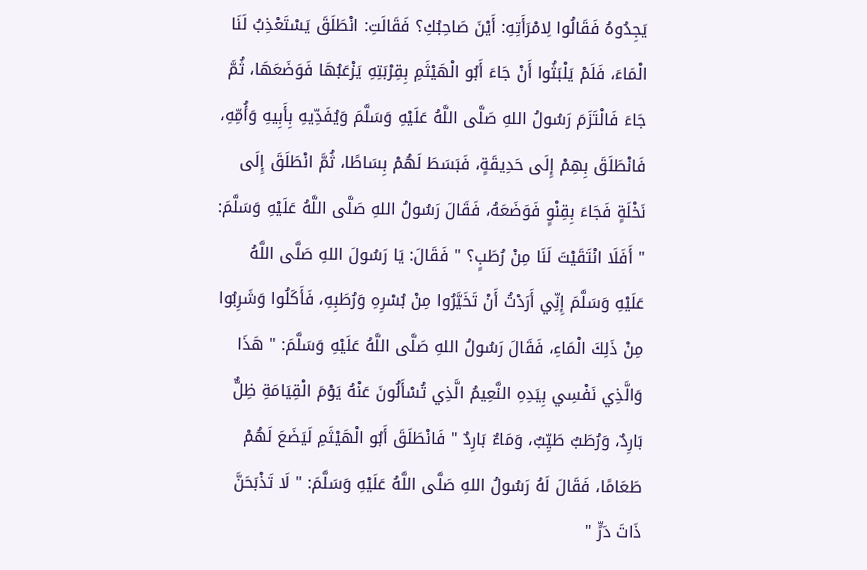يَجِدُوهُ فَقَالُوا لِامْرَأَتِهِ: أَيْنَ صَاحِبُكِ؟ فَقَالَتِ: انْطَلَقَ يَسْتَعْذِبُ لَنَا الْمَاءَ، فَلَمْ يَلْبَثُوا أَنْ جَاءَ أَبُو الْهَيْثَمِ بِقِرْبَتِهِ يَزْعَبُهَا فَوَضَعَهَا، ثُمَّ جَاءَ فَالْتَزَمَ رَسُولُ اللهِ صَلَّى اللَّهُ عَلَيْهِ وَسَلَّمَ وَيُفَدِّيهِ بِأَبِيهِ وَأُمِّهِ، فَانْطَلَقَ بِهِمْ إِلَى حَدِيقَةٍ، فَبَسَطَ لَهُمْ بِسَاطًا، ثُمَّ انْطَلَقَ إِلَى نَخْلَةٍ فَجَاءَ بِقِنْوٍ فَوَضَعَهُ، فَقَالَ رَسُولُ اللهِ صَلَّى اللَّهُ عَلَيْهِ وَسَلَّمَ: " أَفَلَا انْتَقَيْتَ لَنَا مِنْ رُطَبٍ؟ " فَقَالَ: يَا رَسُولَ اللهِ صَلَّى اللَّهُ عَلَيْهِ وَسَلَّمَ إِنِّي أَرَدْتُ أَنْ تَخَيَّرُوا مِنْ بُسْرِهِ وَرُطَبِهِ، فَأَكَلُوا وَشَرِبُوا مِنْ ذَلِكَ الْمَاءِ، فَقَالَ رَسُولُ اللهِ صَلَّى اللَّهُ عَلَيْهِ وَسَلَّمَ: " هَذَا وَالَّذِي نَفْسِي بِيَدِهِ النَّعِيمُ الَّذِي تُسْأَلُونَ عَنْهُ يَوْمَ الْقِيَامَةِ ظِلٌّ بَارِدٌ، وَرُطَبٌ طَيِّبٌ، وَمَاءٌ بَارِدٌ " فَانْطَلَقَ أَبُو الْهَيْثَمِ لَيَضَعَ لَهُمْ طَعَامًا، فَقَالَ لَهُ رَسُولُ اللهِ صَلَّى اللَّهُ عَلَيْهِ وَسَلَّمَ: " لَا تَذْبَحَنَّ ذَاتَ دَرٍّ "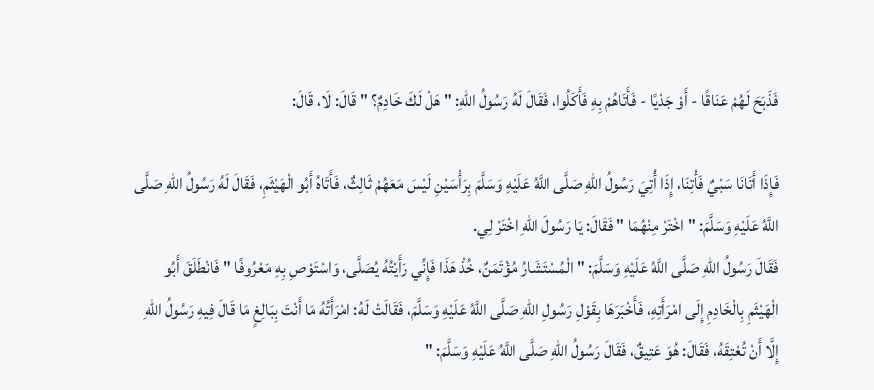فَذَبَحَ لَهُمْ عَنَاقًا - أَوْ جَدْيًا - فَأَتَاهُمْ بِهِ فَأَكَلُوا، فَقَالَ لَهُ رَسُولُ اللهِ: " هَلْ لَكَ خَادِمٌ؟ " قَالَ: لَا، قَالَ:

فَإِذَا أَتَانَا سَبْيٌ فَأْتِنَا، إِذَا أُتِيَ رَسُولُ اللهِ صَلَّى اللَّهُ عَلَيْهِ وَسَلَّمَ بِرَأْسَيْنِ لَيْسَ مَعَهُمْ ثَالِثٌ، فَأَتَاهُ أَبُو الْهَيْثَمِ، فَقَالَ لَهُ رَسُولُ اللهِ صَلَّى اللَّهُ عَلَيْهِ وَسَلَّمَ: " اخْتَرْ مِنْهُمَا " فَقَالَ: يَا رَسُولَ اللهِ اخْتَرْ لِي.
فَقَالَ رَسُولُ اللهِ صَلَّى اللَّهُ عَلَيْهِ وَسَلَّمَ: " الْمُسْتَشَارُ مُؤْتَمَنٌ، خُذْ هَذَا فَإِنِّي رَأَيْتُهُ يُصَلَّى، وَاسْتَوْصِ بِهِ مَعْرُوفًا " فَانْطَلَقَ أَبُو الْهَيْثَمِ بِالْخَادِمِ إِلَى امْرَأَتِهِ، فَأَخْبَرَهَا بِقَوْلِ رَسُولِ اللهِ صَلَّى اللَّهُ عَلَيْهِ وَسَلَّمَ، فَقَالَتْ لَهُ: امْرَأَتُهُ مَا أَنْتَ بِبَالِغٍ مَا قَالَ فِيهِ رَسُولُ اللهِ إِلَّا أَنْ تُعْتِقَهُ، فَقَالَ: هُوَ عَتِيقٌ، فَقَالَ رَسُولُ اللهِ صَلَّى اللَّهُ عَلَيْهِ وَسَلَّمَ: "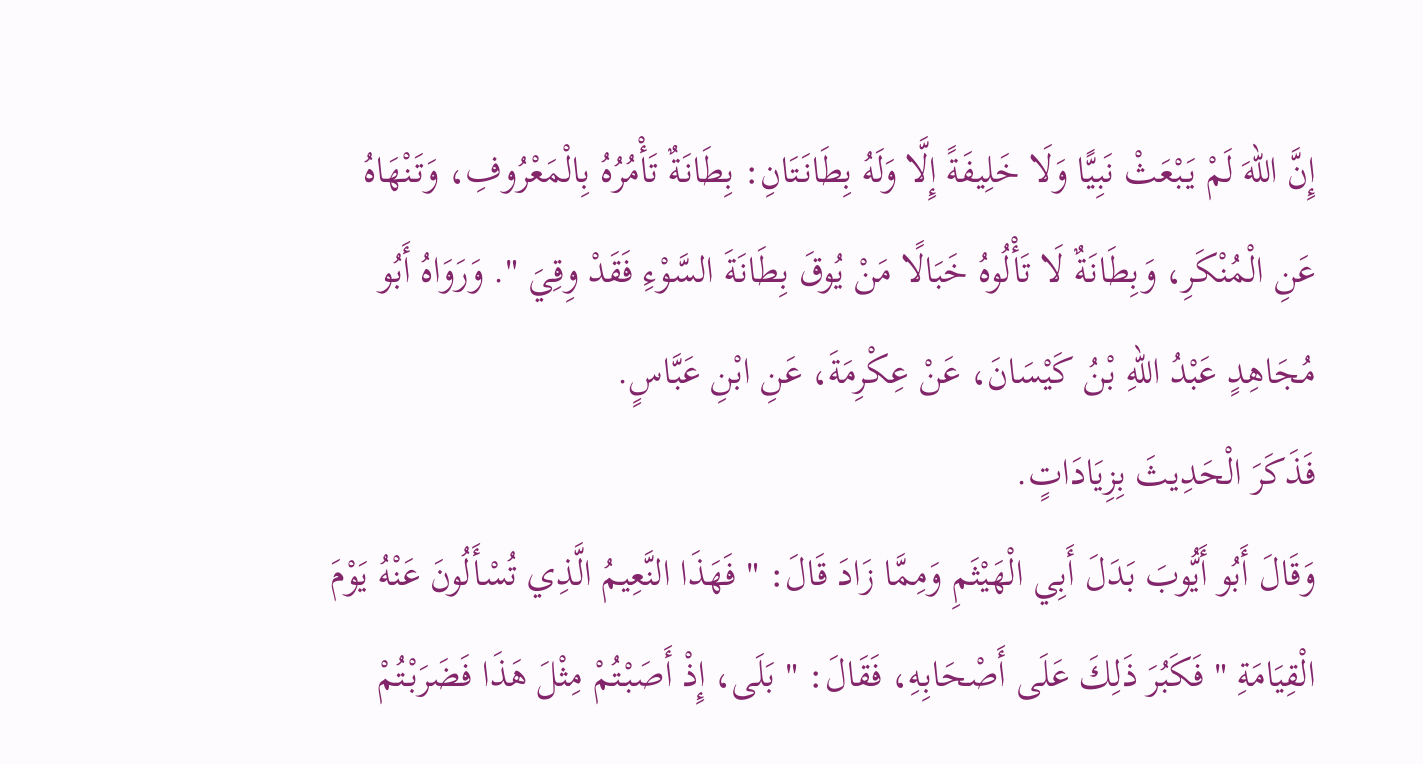إِنَّ اللهَ لَمْ يَبْعَثْ نَبِيًّا وَلَا خَلِيفَةً إِلَّا وَلَهُ بِطَانَتَانِ: بِطَانَةٌ تَأْمُرُهُ بِالْمَعْرُوفِ، وَتَنْهَاهُ عَنِ الْمُنْكَرِ، وَبِطَانَةٌ لَا تَأْلُوهُ خَبَالًا مَنْ يُوقَ بِطَانَةَ السَّوْءِ فَقَدْ وِقِيَ ". وَرَوَاهُ أَبُو مُجَاهِدٍ عَبْدُ اللهِ بْنُ كَيْسَانَ، عَنْ عِكْرِمَةَ، عَنِ ابْنِ عَبَّاسٍ.
فَذَكَرَ الْحَدِيثَ بِزِيَادَاتٍ.
وَقَالَ أَبُو أَيُّوبَ بَدَلَ أَبِي الْهَيْثَمِ وَمِمَّا زَادَ قَالَ: " فَهَذَا النَّعِيمُ الَّذِي تُسْأَلُونَ عَنْهُ يَوْمَ الْقِيَامَةِ " فَكَبُرَ ذَلِكَ عَلَى أَصْحَابِهِ، فَقَالَ: " بَلَى، إِذْ أَصَبْتُمْ مِثْلَ هَذَا فَضَرَبْتُمْ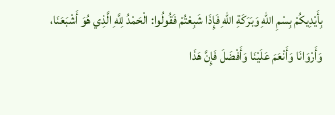بِأَيْدِيكُمْ بِسْمِ اللهِ وَبَرَكَةِ اللهِ فَإِذَا شَبِعْتُمْ فَقُولُوا: الْحَمْدُ لِلَّهِ الَّذِي هُوَ أَشْبَعَنَا، وَأَرْوَانَا وَأَنْعَمَ عَلَيْنَا وَأَفْضَلَ فَإِنَّ هَذَا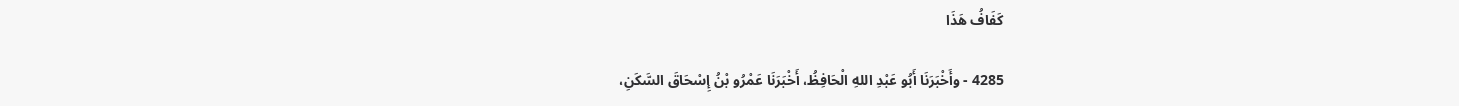كَفَافُ هَذَا

4285 - وأَخْبَرَنَا أَبُو عَبْدِ اللهِ الْحَافِظُ، أَخْبَرَنَا عَمْرُو بْنُ إِسْحَاقَ السَّكَنِ،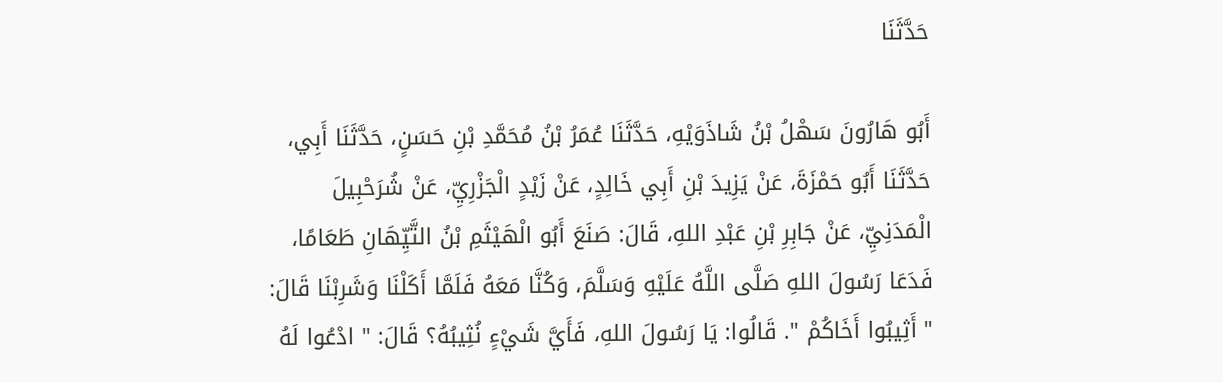حَدَّثَنَا

أَبُو هَارُونَ سَهْلُ بْنُ شَاذَوَيْهِ، حَدَّثَنَا عُمَرُ بْنُ مُحَمَّدِ بْنِ حَسَنٍ، حَدَّثَنَا أَبِي، حَدَّثَنَا أَبُو حَمْزَةَ، عَنْ يَزِيدَ بْنِ أَبِي خَالِدٍ، عَنْ زَيْدٍ الْجَزْرِيِّ، عَنْ شُرَحْبِيلَ الْمَدَنِيِّ، عَنْ جَابِرِ بْنِ عَبْدِ اللهِ، قَالَ: صَنَعَ أَبُو الْهَيْثَمِ بْنُ التَّيِّهَانِ طَعَامًا، فَدَعَا رَسُولَ اللهِ صَلَّى اللَّهُ عَلَيْهِ وَسَلَّمَ، وَكُنَّا مَعَهُ فَلَمَّا أَكَلْنَا وَشَرِبْنَا قَالَ: " أَثِيبُوا أَخَاكُمْ ". قَالُوا: يَا رَسُولَ اللهِ، فَأَيَّ شَيْءٍ نُثِيبُهُ؟ قَالَ: " ادْعُوا لَهُ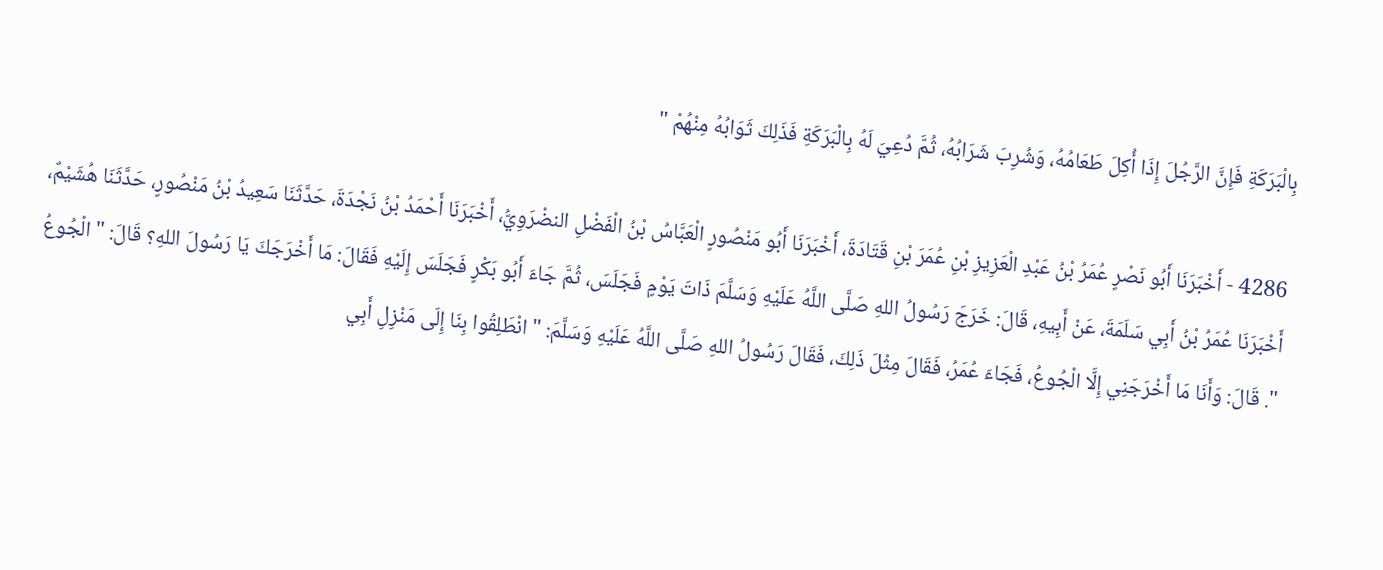بِالْبَرَكَةِ فَإِنَّ الرَّجُلَ إِذَا أُكِلَ طَعَامُهُ، وَشُرِبَ شَرَابُهُ، ثُمَّ دُعِيَ لَهُ بِالْبَرَكَةِ فَذَلِكَ ثَوَابُهُ مِنْهُمْ "

4286 - أَخْبَرَنَا أَبُو نَصْرٍ عُمَرُ بْنُ عَبْدِ الْعَزِيزِ بْنِ عُمَرَ بْنِ قَتَادَةَ، أَخْبَرَنَا أَبُو مَنْصُورٍ الْعَبَّاسُ بْنُ الْفَضْلِ النضْرَوِيُّ، أَخْبَرَنَا أَحْمَدُ بْنُ نَجْدَةَ، حَدَّثَنَا سَعِيدُ بْنُ مَنْصُورٍ، حَدَّثَنَا هُشَيْمٌ، أَخْبَرَنَا عُمَرُ بْنُ أَبِي سَلَمَةَ، عَنْ أَبِيهِ، قَالَ: خَرَجَ رَسُولُ اللهِ صَلَّى اللَّهُ عَلَيْهِ وَسَلَّمَ ذَاتَ يَوْمٍ فَجَلَسَ، ثُمَّ جَاءَ أَبُو بَكْرٍ فَجَلَسَ إِلَيْهِ فَقَالَ: مَا أَخْرَجَكَ يَا رَسُولَ اللهِ؟ قَالَ: " الْجُوعُ ". قَالَ: وَأَنَا مَا أَخْرَجَنِي إِلَّا الْجُوعُ، فَجَاءَ عُمَرُ، فَقَالَ مِثْلَ ذَلِكَ، فَقَالَ رَسُولُ اللهِ صَلَّى اللَّهُ عَلَيْهِ وَسَلَّمَ: " انْطَلِقُوا بِنَا إِلَى مَنْزِلِ أَبِي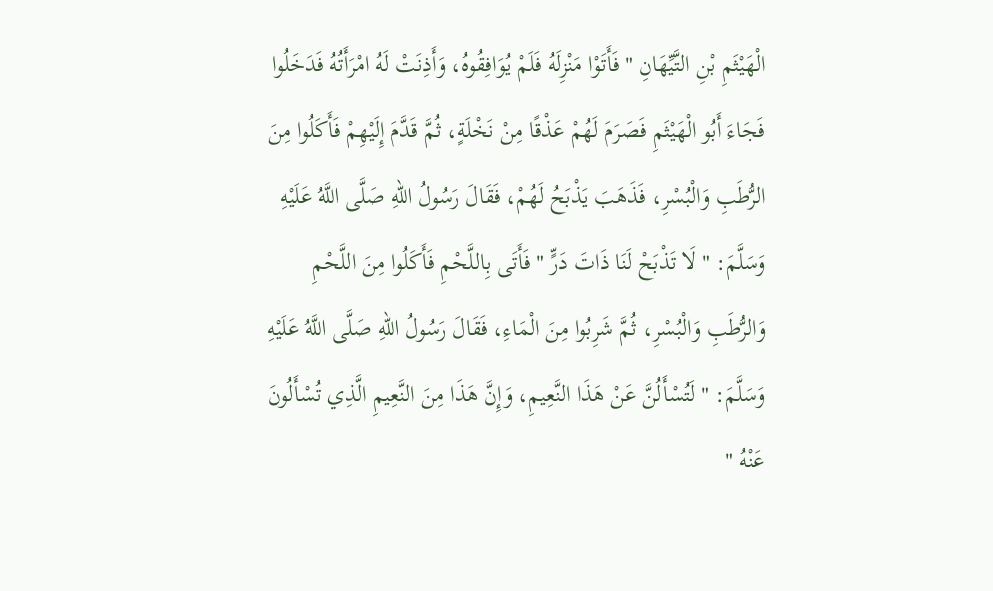الْهَيْثَمِ بْنِ التَّيِّهَانِ " فَأَتَوْا مَنْزِلَهُ فَلَمْ يُوَافِقُوهُ، وَأَذِنَتْ لَهُ امْرَأَتُهُ فَدَخَلُوا فَجَاءَ أَبُو الْهَيْثَمِ فَصَرَمَ لَهُمْ عَذْقًا مِنْ نَخْلَةٍ، ثُمَّ قَدَّمَ إِلَيْهِمْ فَأَكَلُوا مِنَ الرُّطَبِ وَالْبُسْرِ، فَذَهَبَ يَذْبَحُ لَهُمْ، فَقَالَ رَسُولُ اللهِ صَلَّى اللَّهُ عَلَيْهِ وَسَلَّمَ: " لَا تَذْبَحْ لَنَا ذَاتَ دَرٍّ " فَأَتَى بِاللَّحْمِ فَأَكَلُوا مِنَ اللَّحْمِ وَالرُّطَبِ وَالْبُسْرِ، ثُمَّ شَرِبُوا مِنَ الْمَاءِ، فَقَالَ رَسُولُ اللهِ صَلَّى اللَّهُ عَلَيْهِ وَسَلَّمَ: " لَتُسْأَلُنَّ عَنْ هَذَا النَّعِيمِ، وَإِنَّ هَذَا مِنَ النَّعِيمِ الَّذِي تُسْأَلُونَ عَنْهُ "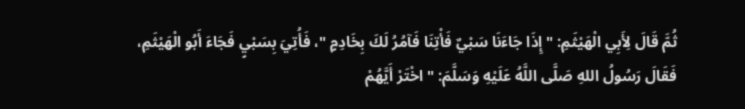ثُمَّ قَالَ لِأَبِي الْهَيْثَمِ: " إِذَا جَاءَنَا سَبْيٌ فَأْتِنَا فَآمُرُ لَكَ بِخَادِمٍ "، فَأُتِيَ بِسَبْيٍ فَجَاءَ أَبُو الْهَيْثَمِ، فَقَالَ رَسُولُ اللهِ صَلَّى اللَّهُ عَلَيْهِ وَسَلَّمَ: " اخْتَرْ أَيَّهُمْ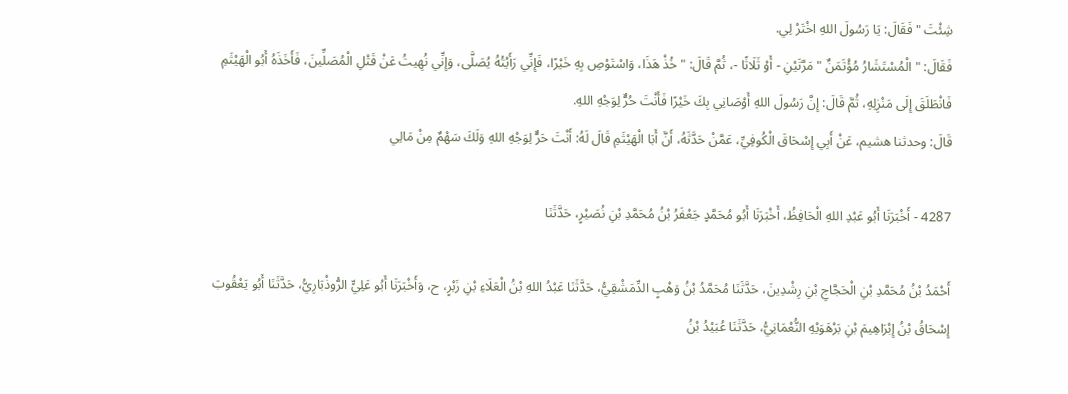شِئْتَ " فَقَالَ: يَا رَسُولَ اللهِ اخْتَرْ لِي.
فَقَالَ: " الْمُسْتَشَارُ مُؤْتَمَنٌ " مَرَّتَيْنِ - أَوْ ثَلَاثًا -، ثُمَّ قَالَ: " خُذْ هَذَا، وَاسْتَوْصِ بِهِ خَيْرًا، فَإِنِّي رَأَيْتُهُ يُصَلَّى، وَإِنِّي نُهِيتُ عَنْ قَتْلِ الْمُصَلِّينَ، فَأَخَذَهُ أَبُو الْهَيْثَمِ فَانْطَلَقَ إِلَى مَنْزِلِهِ، ثُمَّ قَالَ: إِنَّ رَسُولَ اللهِ أَوْصَانِي بِكَ خَيْرًا فَأَنْتَ حُرٌّ لِوَجْهِ اللهِ.
قَالَ: وحدثنا هشيم، عَنْ أَبِي إِسْحَاقَ الْكُوفِيِّ، عَمَّنْ حَدَّثَهُ، أَنَّ أَبَا الْهَيْثَمِ قَالَ لَهُ: أَنْتَ حَرٌّ لِوَجْهِ اللهِ وَلَكَ سَهْمٌ مِنْ مَالِي

4287 - أَخْبَرَنَا أَبُو عَبْدِ اللهِ الْحَافِظُ، أَخْبَرَنَا أَبُو مُحَمَّدٍ جَعْفَرُ بْنُ مُحَمَّدِ بْنِ نُصَيْرٍ، حَدَّثَنَا

أَحْمَدُ بْنُ مُحَمَّدِ بْنِ الْحَجَّاجِ بْنِ رِشْدِينَ، حَدَّثَنَا مُحَمَّدُ بْنُ وَهْبٍ الدِّمَشْقِيُّ، حَدَّثَنَا عَبْدُ اللهِ بْنُ الْعَلَاءِ بْنِ زَبْرٍ، ح، وَأَخْبَرَنَا أَبُو عَلِيٍّ الرُّوذْبَارِيُّ، حَدَّثَنَا أَبُو يَعْقُوبَ إِسْحَاقُ بْنُ إِبْرَاهِيمَ بْنِ بَرْهَوَيْهِ النُّعْمَانِيُّ، حَدَّثَنَا عُبَيْدُ بْنُ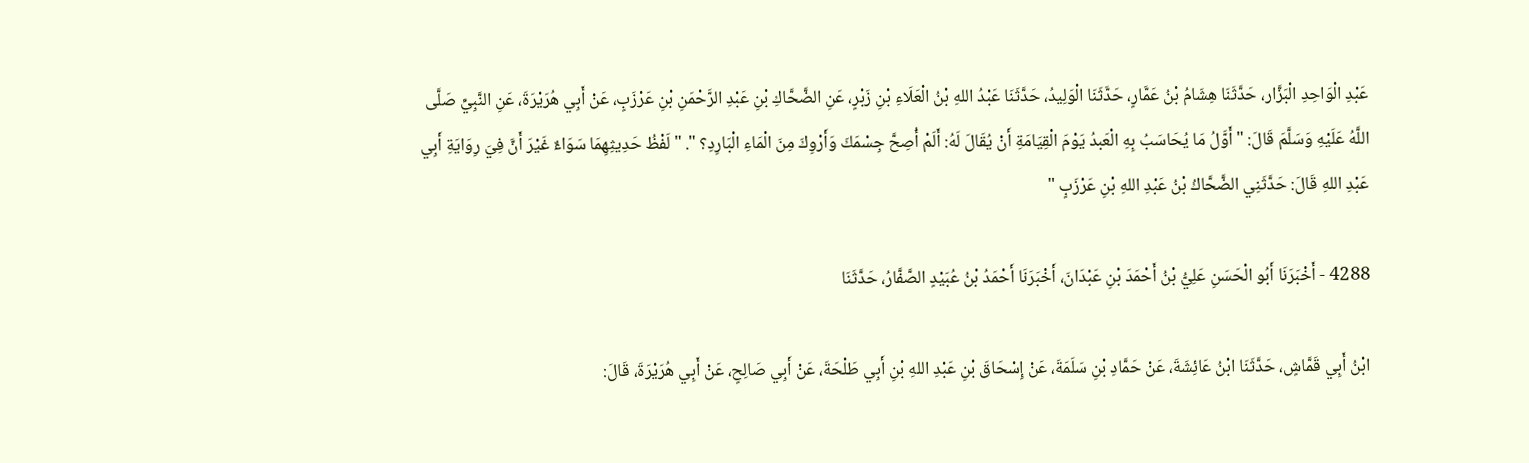عَبْدِ الْوَاحِدِ الْبَزَّار، حَدَّثَنَا هِشَامُ بْنُ عَمَّارٍ، حَدَّثَنَا الْوَلِيدُ، حَدَّثَنَا عَبْدُ اللهِ بْنُ الْعَلَاءِ بْنِ زَبْرٍ، عَنِ الضَّحَّاكِ بْنِ عَبْدِ الرَّحْمَنِ بْنِ عَرْزَبٍ، عَنْ أَبِي هُرَيْرَةَ، عَنِ النَّبِيِّ صَلَّى اللَّهُ عَلَيْهِ وَسَلَّمَ قَالَ: " أَوَّلُ مَا يُحَاسَبُ بِهِ الْعَبدُ يَوْمَ الْقِيَامَةِ أَنْ يُقَالَ لَهُ: أَلَمْ أُصِحَّ جِسْمَكَ وَأَرْوِكَ مِنَ الْمَاءِ الْبَارِدِ؟ ". " لَفْظُ حَدِيثِهِمَا سَوَاءٌ غَيْرَ أَنَّ فِيَ رِوَايَةِ أَبِي عَبْدِ اللهِ قَالَ: حَدَّثَنِي الضَّحَّاكُ بْنُ عَبْدِ اللهِ بْنِ عَرْزَبٍ "

4288 - أَخْبَرَنَا أَبُو الْحَسَنِ عَلِيُّ بْنُ أَحْمَدَ بْنِ عَبْدَانَ، أَخْبَرَنَا أَحْمَدُ بْنُ عُبَيْدٍ الصَّفَّارُ، حَدَّثَنَا

ابْنُ أَبِي قَمَّاشٍ، حَدَّثَنَا ابْنُ عَائِشَةَ، عَنْ حَمَّادِ بْنِ سَلَمَةَ، عَنْ إِسْحَاقَ بْنِ عَبْدِ اللهِ بْنِ أَبِي طَلْحَةَ، عَنْ أَبِي صَالِحٍ، عَنْ أَبِي هُرَيْرَةَ، قَالَ: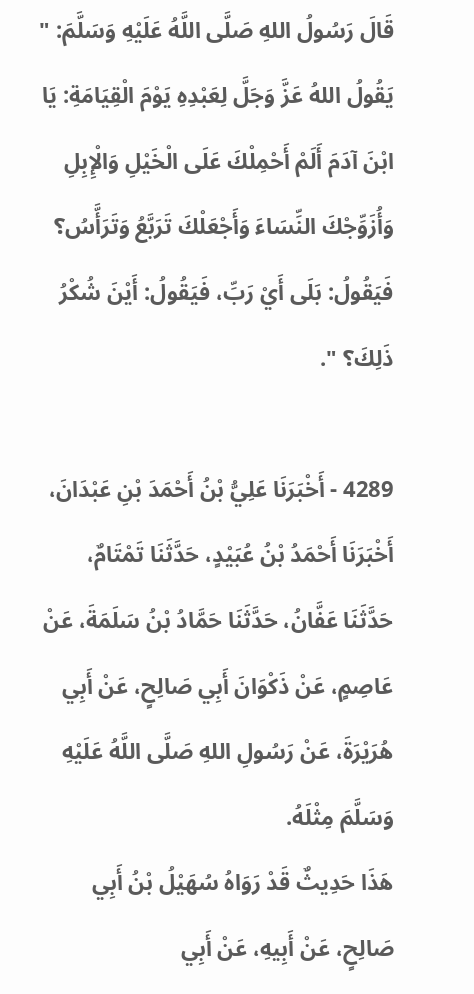قَالَ رَسُولُ اللهِ صَلَّى اللَّهُ عَلَيْهِ وَسَلَّمَ: " يَقُولُ اللهُ عَزَّ وَجَلَّ لِعَبْدِهِ يَوْمَ الْقِيَامَةِ: يَا ابْنَ آدَمَ أَلَمْ أَحْمِلْكَ عَلَى الْخَيْلِ وَالْإِبِلِ وَأُزَوِّجْكَ النِّسَاءَ وَأَجْعَلْكَ تَرَبَّعُ وَتَرَأَّسُ؟ فَيَقُولُ: بَلَى أَيْ رَبِّ، فَيَقُولُ: أَيْنَ شُكْرُ ذَلِكَ؟ ".

4289 - أَخْبَرَنَا عَلِيُّ بْنُ أَحْمَدَ بْنِ عَبْدَانَ، أَخْبَرَنَا أَحْمَدُ بْنُ عُبَيْدٍ، حَدَّثَنَا تَمْتَامٌ، حَدَّثَنَا عَفَّانُ، حَدَّثَنَا حَمَّادُ بْنُ سَلَمَةَ، عَنْ عَاصِمٍ، عَنْ ذَكْوَانَ أَبِي صَالِحٍ، عَنْ أَبِي هُرَيْرَةَ، عَنْ رَسُولِ اللهِ صَلَّى اللَّهُ عَلَيْهِ وَسَلَّمَ مِثْلَهُ.
هَذَا حَدِيثٌ قَدْ رَوَاهُ سُهَيْلُ بْنُ أَبِي صَالِحٍ، عَنْ أَبِيهِ، عَنْ أَبِي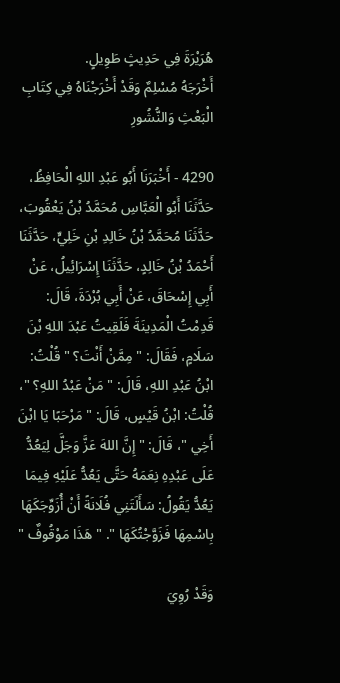هُرَيْرَةَ فِي حَدِيثٍ طَوِيلٍ.
أَخْرَجَهُ مُسْلِمٌ وَقَدْ أَخْرَجْنَاهُ فِي كِتَابِ الْبَعْثِ وَالنُّشُورِ

4290 - أَخْبَرَنَا أَبُو عَبْدِ اللهِ الْحَافِظُ، حَدَّثَنَا أَبُو الْعَبَّاسِ مُحَمَّدُ بْنُ يَعْقُوبَ، حَدَّثَنَا مُحَمَّدُ بْنُ خَالِدِ بْنِ خَلِيٍّ، حَدَّثَنَا أَحْمَدُ بْنُ خَالِدٍ، حَدَّثَنَا إِسْرَائِيلُ، عَنْ أَبِي إِسْحَاقَ، عَنْ أَبِي بُرْدَةَ، قَالَ: قَدِمْتُ الْمَدِينَةَ فَلَقِيتُ عَبْدَ اللهِ بْنَ سَلَامٍ، فَقَالَ: " مِمَّنْ أَنْتَ؟ " قُلْتُ: ابْنُ عَبْدِ اللهِ، قَالَ: " مَنْ عَبْدُ اللهِ؟ "، قُلْتُ: ابْنُ قَيْسٍ، قَالَ: " مَرْحَبًا يَا ابْنَ أَخِي "، قَالَ: " إِنَّ اللهَ عَزَّ وَجَلَّ لِيَعُدُّ عَلَى عَبْدِهِ نِعَمَهُ حَتَّى يَعُدُّ عَلَيْهِ فِيمَا يَعُدُّ يَقُولُ: سَأَلَتَنِي فُلَانَةً أَنْ أُزَوِّجَكَهَا بِاسْمِهَا فَزَوَّجْتُكَهَا ". " هَذَا مَوْقُوفٌ "

وَقَدْ رُوِيَ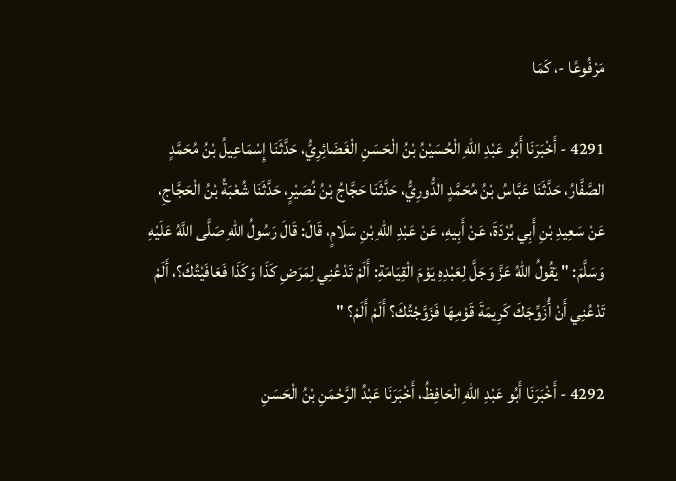مَرْفُوعًا -، كَمَا

4291 - أَخْبَرَنَا أَبُو عَبْدِ اللهِ الْحُسَيْنُ بْنُ الْحَسَنِ الْغَضَائِرِيُّ، حَدَّثَنَا إِسْمَاعِيلُ بْنُ مُحَمَّدٍ الصَّفَّارُ، حَدَّثَنَا عَبَّاسُ بْنُ مُحَمَّدٍ الدُّورِيُّ، حَدَّثَنَا حَجَّاجُ بْنُ نُصَيْرٍ، حَدَّثَنَا شُعْبَةُ بْنُ الْحَجَّاجِ، عَنْ سَعِيدِ بْنِ أَبِي بُرْدَةَ، عَنْ أَبِيهِ، عَنْ عَبْدِ اللهِ بْنِ سَلَامٍ، قَالَ: قَالَ رَسُولُ اللهِ صَلَّى اللَّهُ عَلَيْهِ وَسَلَّمَ: " يَقُولُ اللهُ عَزَّ وَجَلَّ لِعَبْدِهِ يَوْمَ الْقِيَامَةِ: أَلَمْ تَدْعُنِي لِمَرَضِ كَذَا وَكَذَا فَعَافَيْتُكَ؟، أَلَمْ تَدْعُنِي أَنْ أُزَوِّجَكَ كَرِيمَةَ قَوْمِهَا فَزَوَّجْتُكَ؟ أَلَمْ أَلَمْ؟ "

4292 - أَخْبَرَنَا أَبُو عَبْدِ اللهِ الْحَافِظُ، أَخْبَرَنَا عَبْدُ الرَّحْمَنِ بْنُ الْحَسَنِ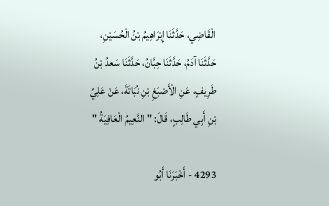الْقَاضِي، حَدَّثَنَا إِبْرَاهِيمُ بْنُ الْحُسَيْنِ، حَدَّثَنَا آدَمُ، حَدَّثَنَا حِبَّانُ، حَدَّثَنَا سَعدُ بْنُ طَرِيفٍ، عَنِ الْأَصْبَغِ بْنِ نُبَاتَةَ، عَنْ عَلِيِّ بْنِ أَبِي طَالِبٍ، قَالَ: " النَّعِيمُ الْعَافِيَةُ "

4293 - أَخْبَرَنَا أَبُو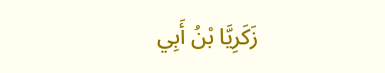زَكَرِيَّا بْنُ أَبِي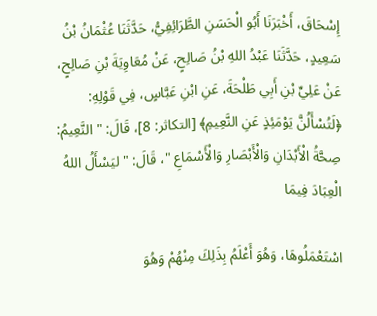إِسْحَاقَ، أَخْبَرَنَا أَبُو الْحَسَنِ الطَّرَائِفِيُّ، حَدَّثَنَا عُثْمَانُ بْنُ سَعِيدٍ، حَدَّثَنَا عَبْدُ اللهِ بْنُ صَالِحٍ، عَنْ مُعَاوِيَةَ بْنِ صَالِحٍ، عَنْ عَلِيِّ بْنِ أَبِي طَلْحَةَ، عَنِ ابْنِ عَبَّاسٍ، فِي قَوْلِهِ: ﴿لَتُسْأَلُنَّ يَوْمَئِذٍ عَنِ النَّعِيمِ﴾ [التكاثر: 8]، قَالَ: " النَّعِيمُ: صِحَّةُ الْأَبْدَانِ وَالْأَبْصَارِ وَالْأَسْمَاعِ "، قَالَ: " ليَسْأَلُ اللهُ الْعِبَادَ فِيمَا

اسْتَعْمَلُوهَا، وَهُوَ أَعْلَمُ بِذَلِكَ مِنْهُمْ وَهُوَ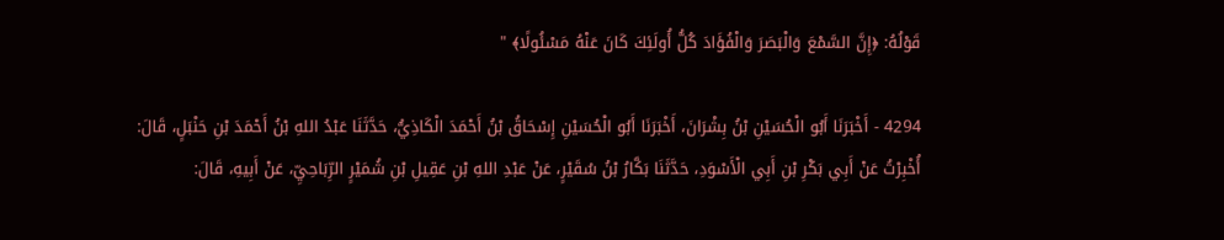قَوْلُهُ: ﴿إِنَّ السَّمْعَ وَالْبَصَرَ وَالْفُؤَادَ كُلُّ أُولَئِكَ كَانَ عَنْهُ مَسْئُولًا﴾ "

4294 - أَخْبَرَنَا أَبُو الْحُسَيْنِ بْنُ بِشْرَانَ، أَخْبَرَنَا أَبُو الْحُسَيْنِ إِسْحَاقُ بْنُ أَحْمَدَ الْكَاذِيُّ، حَدَّثَنَا عَبْدُ اللهِ بْنُ أَحْمَدَ بْنِ حَنْبَلٍ، قَالَ: أُخْبِرْتُ عَنْ أَبِي بَكْرِ بْنِ أَبِي الْأَسْوَدِ، حَدَّثَنَا بَكَّارُ بْنُ سُقَيْرٍ، عَنْ عَبْدِ اللهِ بْنِ عَقِيلِ بْنِ شُمَيْرٍ الرِّبَاحِيِّ، عَنْ أَبِيهِ، قَالَ: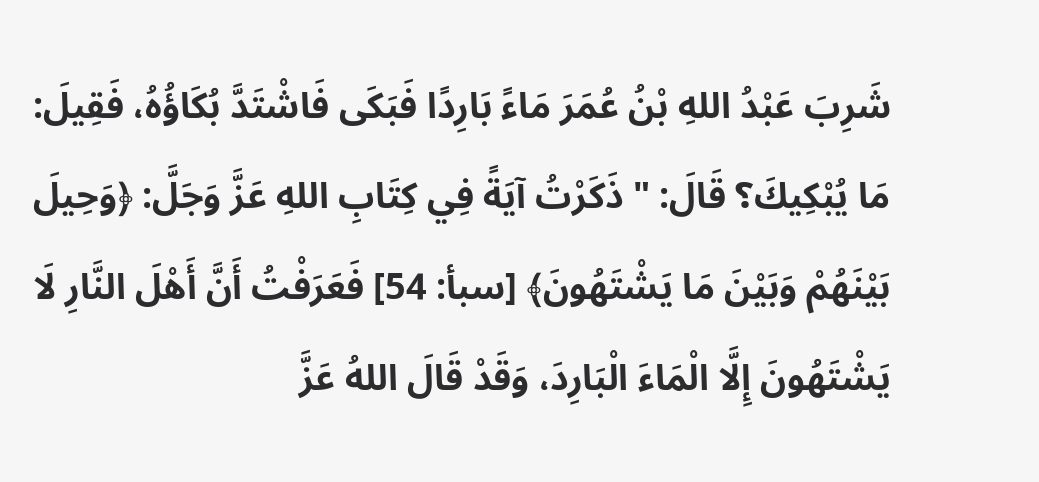شَرِبَ عَبْدُ اللهِ بْنُ عُمَرَ مَاءً بَارِدًا فَبَكَى فَاشْتَدَّ بُكَاؤُهُ، فَقِيلَ: مَا يُبْكِيكَ؟ قَالَ: " ذَكَرْتُ آيَةً فِي كِتَابِ اللهِ عَزَّ وَجَلَّ: ﴿وَحِيلَ بَيْنَهُمْ وَبَيْنَ مَا يَشْتَهُونَ﴾ [سبأ: 54] فَعَرَفْتُ أَنَّ أَهْلَ النَّارِ لَا يَشْتَهُونَ إِلَّا الْمَاءَ الْبَارِدَ، وَقَدْ قَالَ اللهُ عَزَّ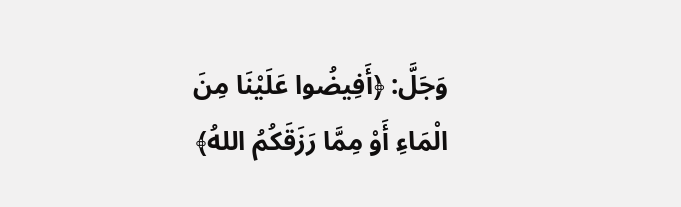وَجَلَّ: ﴿أَفِيضُوا عَلَيْنَا مِنَ الْمَاءِ أَوْ مِمَّا رَزَقَكُمُ اللهُ﴾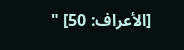[الأعراف: 50] "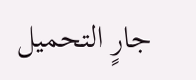جارٍ التحميل